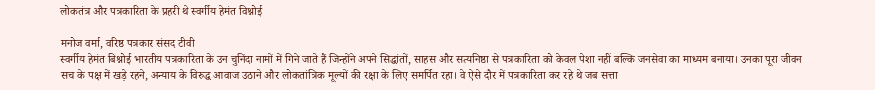लोकतंत्र और पत्रकारिता के प्रहरी थे स्वर्गीय हेमंत विश्नोई

मनोज वर्मा, वरिष्ठ पत्रकार संसद टीवी
स्वर्गीय हेमंत बिश्नोई भारतीय पत्रकारिता के उन चुनिंदा नामों में गिने जाते हैं जिन्होंने अपने सिद्धांतों, साहस और सत्यनिष्ठा से पत्रकारिता को केवल पेशा नहीं बल्कि जनसेवा का माध्यम बनाया। उनका पूरा जीवन सच के पक्ष में खड़े रहने, अन्याय के विरुद्ध आवाज उठाने और लोकतांत्रिक मूल्यों की रक्षा के लिए समर्पित रहा। वे ऐसे दौर में पत्रकारिता कर रहे थे जब सत्ता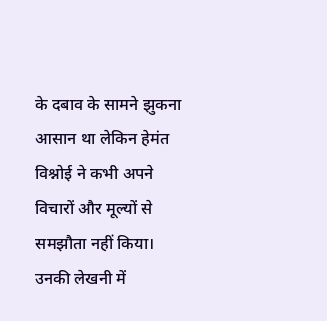के दबाव के सामने झुकना आसान था लेकिन हेमंत विश्नोई ने कभी अपने विचारों और मूल्यों से समझौता नहीं किया। उनकी लेखनी में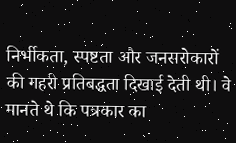निर्भीकता, स्पष्टता और जनसरोकारों की गहरी प्रतिबद्धता दिखाई देती थी। वे मानते थे कि पत्रकार का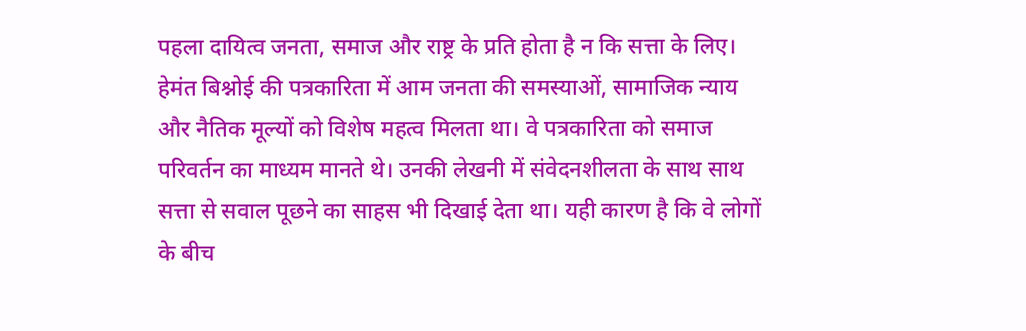पहला दायित्व जनता, समाज और राष्ट्र के प्रति होता है न कि सत्ता के लिए। हेमंत बिश्नोई की पत्रकारिता में आम जनता की समस्याओं, सामाजिक न्याय और नैतिक मूल्यों को विशेष महत्व मिलता था। वे पत्रकारिता को समाज परिवर्तन का माध्यम मानते थे। उनकी लेखनी में संवेदनशीलता के साथ साथ सत्ता से सवाल पूछने का साहस भी दिखाई देता था। यही कारण है कि वे लोगों के बीच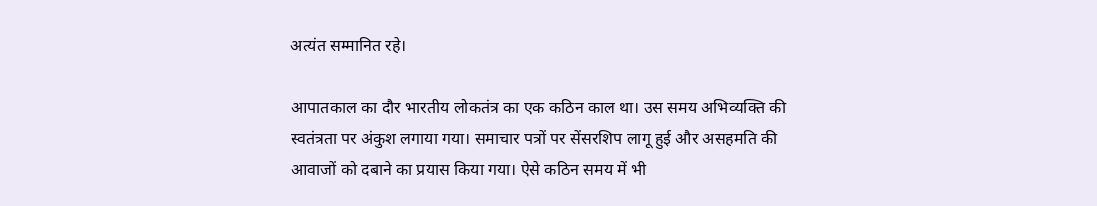अत्यंत सम्मानित रहे।

आपातकाल का दौर भारतीय लोकतंत्र का एक कठिन काल था। उस समय अभिव्यक्ति की स्वतंत्रता पर अंकुश लगाया गया। समाचार पत्रों पर सेंसरशिप लागू हुई और असहमति की आवाजों को दबाने का प्रयास किया गया। ऐसे कठिन समय में भी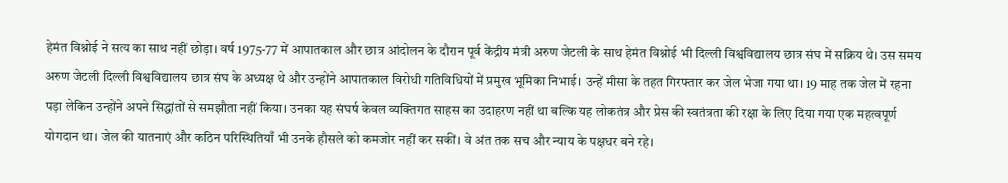हेमंत विश्नोई ने सत्य का साथ नहीं छोड़ा। वर्ष 1975-77 में आपातकाल और छात्र आंदोलन के दौरान पूर्व केंद्रीय मंत्री अरुण जेटली के साथ हेमंत विश्नोई भी दिल्ली विश्वविद्यालय छात्र संघ में सक्रिय थे। उस समय अरुण जेटली दिल्ली विश्वविद्यालय छात्र संघ के अध्यक्ष थे और उन्होंने आपातकाल विरोधी गतिविधियों में प्रमुख भूमिका निभाई। उन्हें मीसा के तहत गिरफ्तार कर जेल भेजा गया था। 19 माह तक जेल में रहना पड़ा लेकिन उन्होंने अपने सिद्धांतों से समझौता नहीं किया। उनका यह संघर्ष केवल व्यक्तिगत साहस का उदाहरण नहीं था बल्कि यह लोकतंत्र और प्रेस की स्वतंत्रता की रक्षा के लिए दिया गया एक महत्वपूर्ण योगदान था। जेल की यातनाएं और कठिन परिस्थितियाँ भी उनके हौसले को कमजोर नहीं कर सकीं। वे अंत तक सच और न्याय के पक्षधर बने रहे।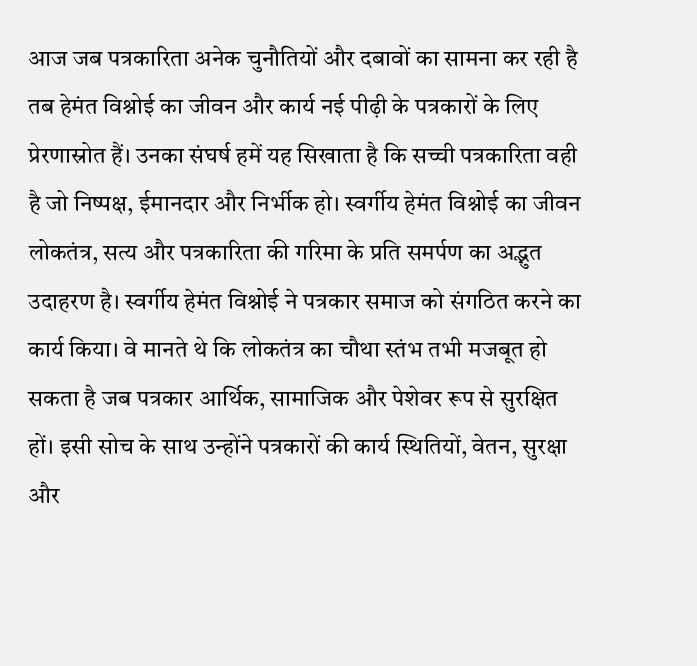आज जब पत्रकारिता अनेक चुनौतियों और दबावों का सामना कर रही है तब हेमंत विश्नोई का जीवन और कार्य नई पीढ़ी के पत्रकारों के लिए प्रेरणास्रोत हैं। उनका संघर्ष हमें यह सिखाता है कि सच्ची पत्रकारिता वही है जो निष्पक्ष, ईमानदार और निर्भीक हो। स्वर्गीय हेमंत विश्नोई का जीवन लोकतंत्र, सत्य और पत्रकारिता की गरिमा के प्रति समर्पण का अद्भुत उदाहरण है। स्वर्गीय हेमंत विश्नोई ने पत्रकार समाज को संगठित करने का कार्य किया। वे मानते थे कि लोकतंत्र का चौथा स्तंभ तभी मजबूत हो सकता है जब पत्रकार आर्थिक, सामाजिक और पेशेवर रूप से सुरक्षित हों। इसी सोच के साथ उन्होंने पत्रकारों की कार्य स्थितियों, वेतन, सुरक्षा और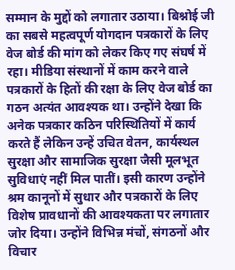सम्मान के मुद्दों को लगातार उठाया। बिश्नोई जी का सबसे महत्वपूर्ण योगदान पत्रकारों के लिए वेज बोर्ड की मांग को लेकर किए गए संघर्ष में रहा। मीडिया संस्थानों में काम करने वाले पत्रकारों के हितों की रक्षा के लिए वेज बोर्ड का गठन अत्यंत आवश्यक था। उन्होंने देखा कि अनेक पत्रकार कठिन परिस्थितियों में कार्य करते हैं लेकिन उन्हें उचित वेतन, कार्यस्थल सुरक्षा और सामाजिक सुरक्षा जैसी मूलभूत सुविधाएं नहीं मिल पातीं। इसी कारण उन्होंने श्रम कानूनों में सुधार और पत्रकारों के लिए विशेष प्रावधानों की आवश्यकता पर लगातार जोर दिया। उन्होंने विभिन्न मंचों, संगठनों और विचार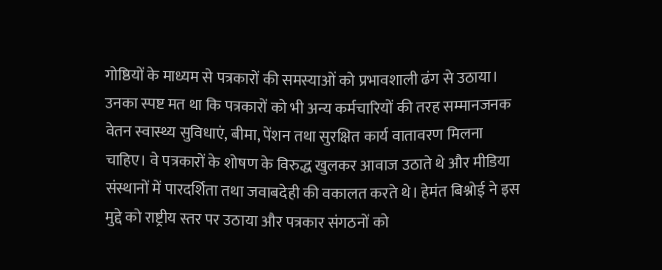गोष्ठियों के माध्यम से पत्रकारों की समस्याओं को प्रभावशाली ढंग से उठाया। उनका स्पष्ट मत था कि पत्रकारों को भी अन्य कर्मचारियों की तरह सम्मानजनक वेतन स्वास्थ्य सुविधाएं, बीमा, पेंशन तथा सुरक्षित कार्य वातावरण मिलना चाहिए। वे पत्रकारों के शोषण के विरुद्ध खुलकर आवाज उठाते थे और मीडिया संस्थानों में पारदर्शिता तथा जवाबदेही की वकालत करते थे। हेमंत बिश्नोई ने इस मुद्दे को राष्ट्रीय स्तर पर उठाया और पत्रकार संगठनों को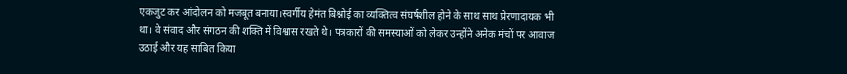एकजुट कर आंदोलन को मजबूत बनाया।स्वर्गीय हेमंत बिश्नोई का व्यक्तित्व संघर्षशील होने के साथ साथ प्रेरणादायक भी था। वे संवाद और संगठन की शक्ति में विश्वास रखते थे। पत्रकारों की समस्याओं को लेकर उन्होंने अनेक मंचों पर आवाज उठाई और यह साबित किया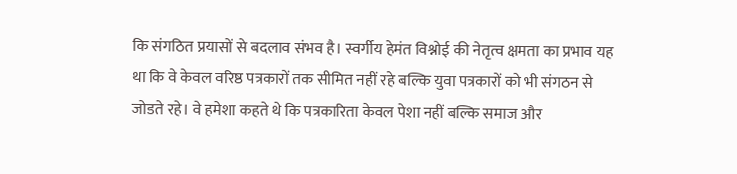कि संगठित प्रयासों से बदलाव संभव है। स्वर्गीय हेमंत विश्नोई की नेतृत्व क्षमता का प्रभाव यह था कि वे केवल वरिष्ठ पत्रकारों तक सीमित नहीं रहे बल्कि युवा पत्रकारों को भी संगठन से जोडते रहे। वे हमेशा कहते थे कि पत्रकारिता केवल पेशा नहीं बल्कि समाज और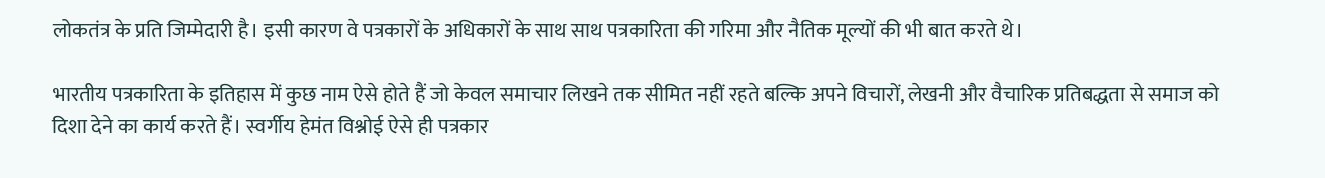लोकतंत्र के प्रति जिम्मेदारी है। इसी कारण वे पत्रकारों के अधिकारों के साथ साथ पत्रकारिता की गरिमा और नैतिक मूल्यों की भी बात करते थे।

भारतीय पत्रकारिता के इतिहास में कुछ नाम ऐसे होते हैं जो केवल समाचार लिखने तक सीमित नहीं रहते बल्कि अपने विचारों, लेखनी और वैचारिक प्रतिबद्धता से समाज को दिशा देने का कार्य करते हैं। स्वर्गीय हेमंत विश्नोई ऐसे ही पत्रकार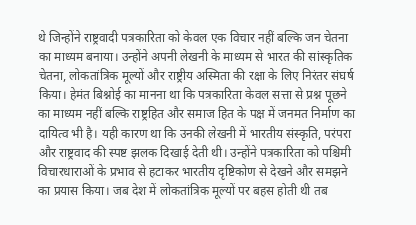थे जिन्होंने राष्ट्रवादी पत्रकारिता को केवल एक विचार नहीं बल्कि जन चेतना का माध्यम बनाया। उन्होंने अपनी लेखनी के माध्यम से भारत की सांस्कृतिक चेतना, लोकतांत्रिक मूल्यों और राष्ट्रीय अस्मिता की रक्षा के लिए निरंतर संघर्ष किया। हेमंत बिश्नोई का मानना था कि पत्रकारिता केवल सत्ता से प्रश्न पूछने का माध्यम नहीं बल्कि राष्ट्रहित और समाज हित के पक्ष में जनमत निर्माण का दायित्व भी है। यही कारण था कि उनकी लेखनी में भारतीय संस्कृति, परंपरा और राष्ट्रवाद की स्पष्ट झलक दिखाई देती थी। उन्होंने पत्रकारिता को पश्चिमी विचारधाराओं के प्रभाव से हटाकर भारतीय दृष्टिकोण से देखने और समझने का प्रयास किया। जब देश में लोकतांत्रिक मूल्यों पर बहस होती थी तब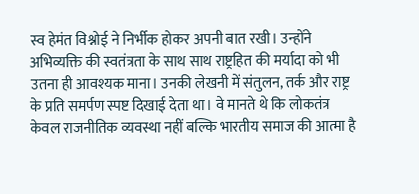स्व हेमंत विश्नोई ने निर्भीक होकर अपनी बात रखी। उन्होंने अभिव्यक्ति की स्वतंत्रता के साथ साथ राष्ट्रहित की मर्यादा को भी उतना ही आवश्यक माना। उनकी लेखनी में संतुलन, तर्क और राष्ट्र के प्रति समर्पण स्पष्ट दिखाई देता था। वे मानते थे कि लोकतंत्र केवल राजनीतिक व्यवस्था नहीं बल्कि भारतीय समाज की आत्मा है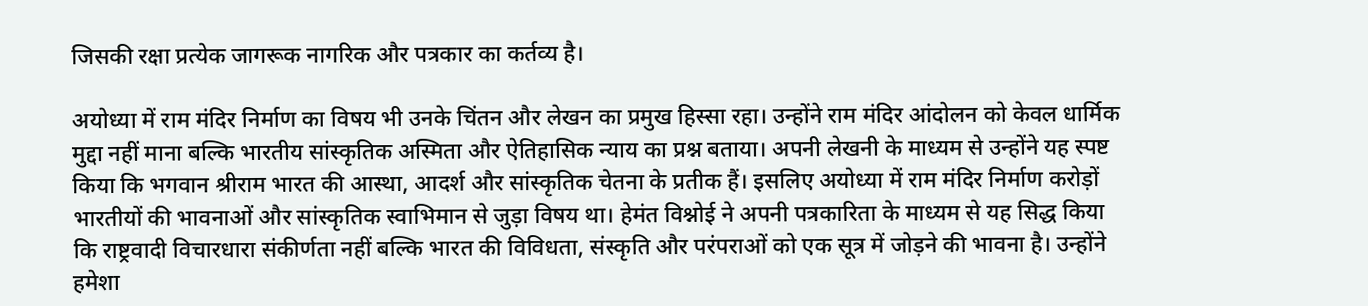जिसकी रक्षा प्रत्येक जागरूक नागरिक और पत्रकार का कर्तव्य है।

अयोध्या में राम मंदिर निर्माण का विषय भी उनके चिंतन और लेखन का प्रमुख हिस्सा रहा। उन्होंने राम मंदिर आंदोलन को केवल धार्मिक मुद्दा नहीं माना बल्कि भारतीय सांस्कृतिक अस्मिता और ऐतिहासिक न्याय का प्रश्न बताया। अपनी लेखनी के माध्यम से उन्होंने यह स्पष्ट किया कि भगवान श्रीराम भारत की आस्था, आदर्श और सांस्कृतिक चेतना के प्रतीक हैं। इसलिए अयोध्या में राम मंदिर निर्माण करोड़ों भारतीयों की भावनाओं और सांस्कृतिक स्वाभिमान से जुड़ा विषय था। हेमंत विश्नोई ने अपनी पत्रकारिता के माध्यम से यह सिद्ध किया कि राष्ट्रवादी विचारधारा संकीर्णता नहीं बल्कि भारत की विविधता, संस्कृति और परंपराओं को एक सूत्र में जोड़ने की भावना है। उन्होंने हमेशा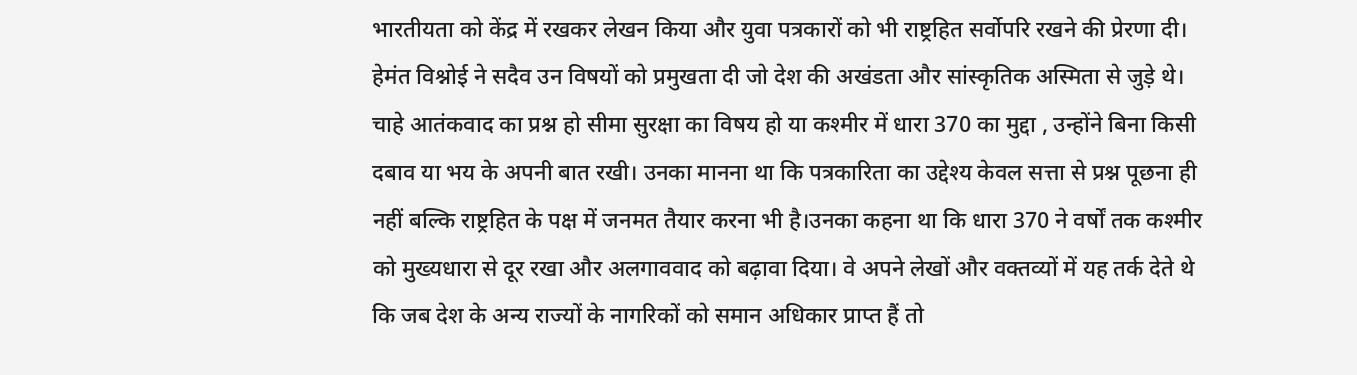भारतीयता को केंद्र में रखकर लेखन किया और युवा पत्रकारों को भी राष्ट्रहित सर्वोपरि रखने की प्रेरणा दी। हेमंत विश्नोई ने सदैव उन विषयों को प्रमुखता दी जो देश की अखंडता और सांस्कृतिक अस्मिता से जुड़े थे। चाहे आतंकवाद का प्रश्न हो सीमा सुरक्षा का विषय हो या कश्मीर में धारा 370 का मुद्दा , उन्होंने बिना किसी दबाव या भय के अपनी बात रखी। उनका मानना था कि पत्रकारिता का उद्देश्य केवल सत्ता से प्रश्न पूछना ही नहीं बल्कि राष्ट्रहित के पक्ष में जनमत तैयार करना भी है।उनका कहना था कि धारा 370 ने वर्षों तक कश्मीर को मुख्यधारा से दूर रखा और अलगाववाद को बढ़ावा दिया। वे अपने लेखों और वक्तव्यों में यह तर्क देते थे कि जब देश के अन्य राज्यों के नागरिकों को समान अधिकार प्राप्त हैं तो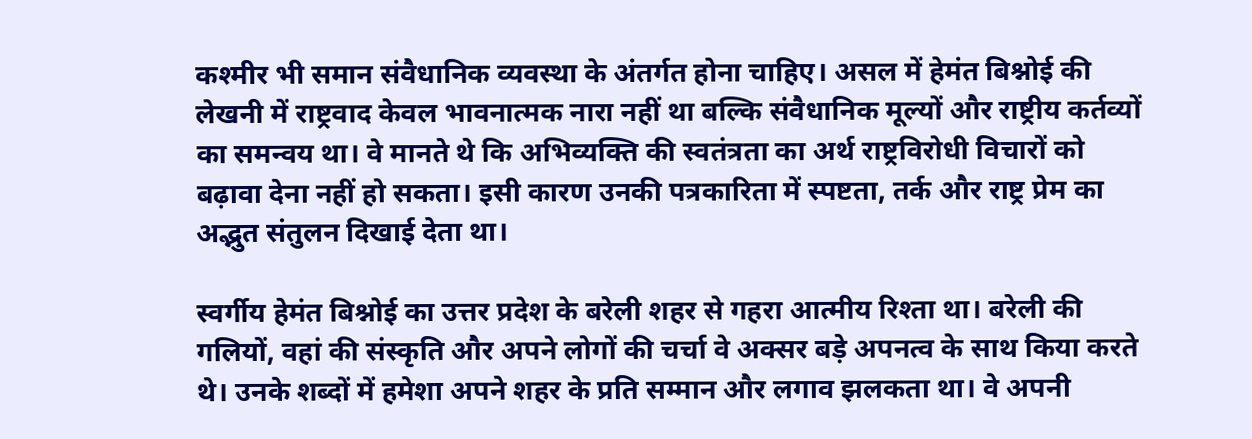कश्मीर भी समान संवैधानिक व्यवस्था के अंतर्गत होना चाहिए। असल में हेमंत बिश्नोई की लेखनी में राष्ट्रवाद केवल भावनात्मक नारा नहीं था बल्कि संवैधानिक मूल्यों और राष्ट्रीय कर्तव्यों का समन्वय था। वे मानते थे कि अभिव्यक्ति की स्वतंत्रता का अर्थ राष्ट्रविरोधी विचारों को बढ़ावा देना नहीं हो सकता। इसी कारण उनकी पत्रकारिता में स्पष्टता, तर्क और राष्ट्र प्रेम का अद्भुत संतुलन दिखाई देता था।

स्वर्गीय हेमंत बिश्नोई का उत्तर प्रदेश के बरेली शहर से गहरा आत्मीय रिश्ता था। बरेली की गलियों, वहां की संस्कृति और अपने लोगों की चर्चा वे अक्सर बड़े अपनत्व के साथ किया करते थे। उनके शब्दों में हमेशा अपने शहर के प्रति सम्मान और लगाव झलकता था। वे अपनी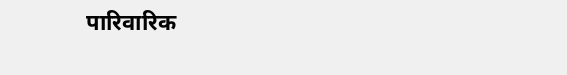पारिवारिक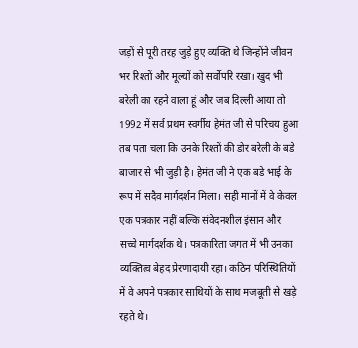जड़ों से पूरी तरह जुड़े हुए व्यक्ति थे जिन्होंने जीवन भर रिश्तों और मूल्यों को सर्वोपरि रखा। खुद भी बरेली का रहने वाला हूं और जब दिल्ली आया तो 1992 में सर्व प्रथम स्वर्गीय हेमंत जी से परिचय हुआ तब पता चला कि उनके रिश्तों की डोर बरेली के बडे बाजार से भी जुड़ी है। हेमंत जी ने एक बडे भाई के रूप में सदैव मार्गदर्शन मिला। सही मानों में वे केवल एक पत्रकार नहीं बल्कि संवेदनशील इंसान और सच्चे मार्गदर्शक थे। पत्रकारिता जगत में भी उनका व्यक्तित्व बेहद प्रेरणादायी रहा। कठिन परिस्थितियों में वे अपने पत्रकार साथियों के साथ मजबूती से खड़े रहते थे।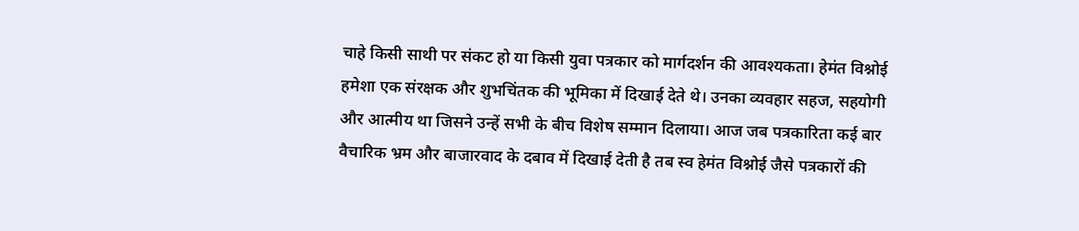चाहे किसी साथी पर संकट हो या किसी युवा पत्रकार को मार्गदर्शन की आवश्यकता। हेमंत विश्नोई हमेशा एक संरक्षक और शुभचिंतक की भूमिका में दिखाई देते थे। उनका व्यवहार सहज, सहयोगी और आत्मीय था जिसने उन्हें सभी के बीच विशेष सम्मान दिलाया। आज जब पत्रकारिता कई बार वैचारिक भ्रम और बाजारवाद के दबाव में दिखाई देती है तब स्व हेमंत विश्नोई जैसे पत्रकारों की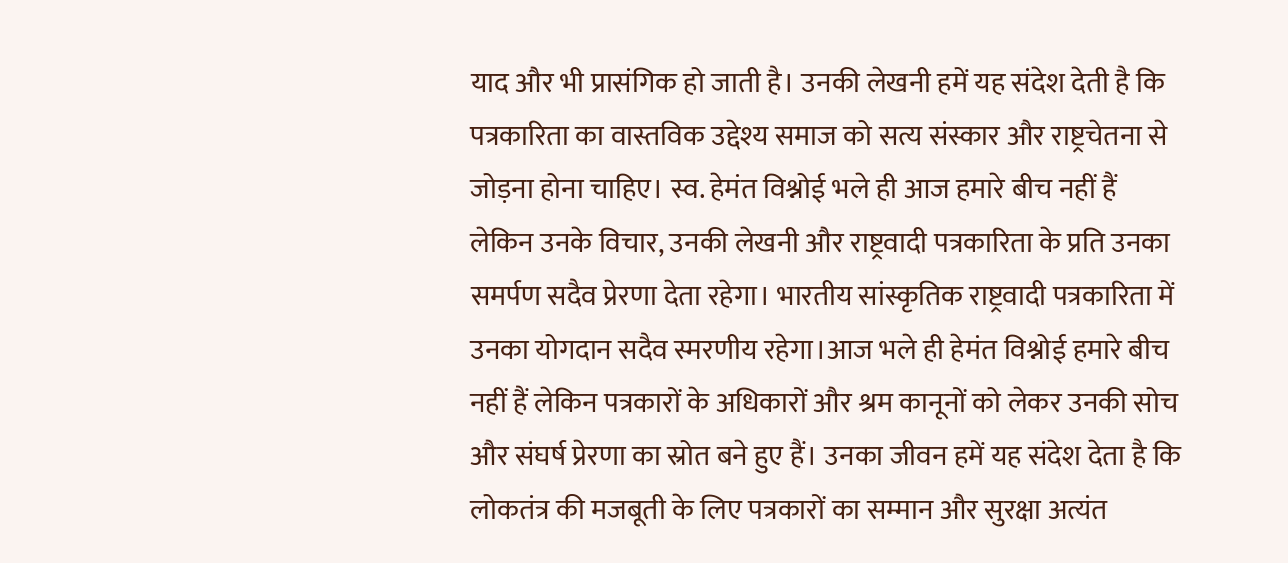याद और भी प्रासंगिक हो जाती है। उनकी लेखनी हमें यह संदेश देती है कि पत्रकारिता का वास्तविक उद्देश्य समाज को सत्य संस्कार और राष्ट्रचेतना से जोड़ना होना चाहिए। स्व. हेमंत विश्नोई भले ही आज हमारे बीच नहीं हैं लेकिन उनके विचार, उनकी लेखनी और राष्ट्रवादी पत्रकारिता के प्रति उनका समर्पण सदैव प्रेरणा देता रहेगा। भारतीय सांस्कृतिक राष्ट्रवादी पत्रकारिता में उनका योगदान सदैव स्मरणीय रहेगा।आज भले ही हेमंत विश्नोई हमारे बीच नहीं हैं लेकिन पत्रकारों के अधिकारों और श्रम कानूनों को लेकर उनकी सोच और संघर्ष प्रेरणा का स्रोत बने हुए हैं। उनका जीवन हमें यह संदेश देता है कि लोकतंत्र की मजबूती के लिए पत्रकारों का सम्मान और सुरक्षा अत्यंत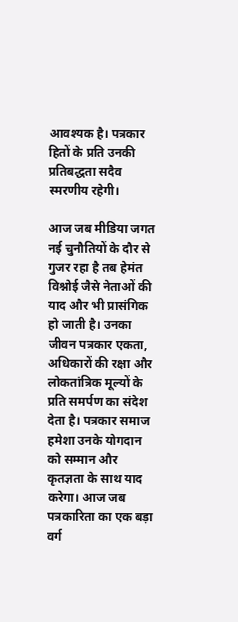आवश्यक है। पत्रकार हितों के प्रति उनकी प्रतिबद्धता सदैव स्मरणीय रहेगी।

आज जब मीडिया जगत नई चुनौतियों के दौर से गुजर रहा है तब हेमंत विश्नोई जैसे नेताओं की याद और भी प्रासंगिक हो जाती है। उनका जीवन पत्रकार एकता, अधिकारों की रक्षा और लोकतांत्रिक मूल्यों के प्रति समर्पण का संदेश देता है। पत्रकार समाज हमेशा उनके योगदान को सम्मान और कृतज्ञता के साथ याद करेगा। आज जब पत्रकारिता का एक बड़ा वर्ग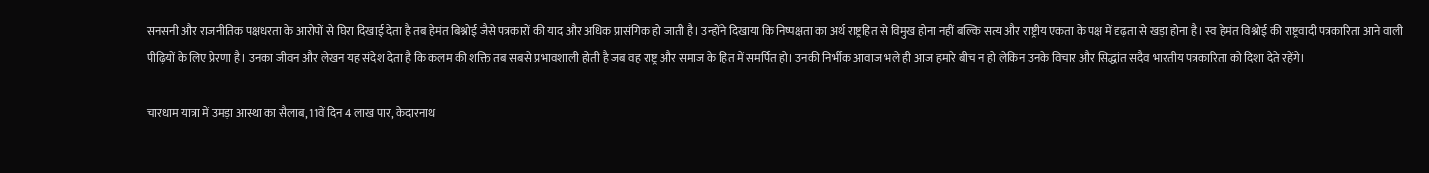सनसनी और राजनीतिक पक्षधरता के आरोपों से घिरा दिखाई देता है तब हेमंत बिश्नोई जैसे पत्रकारों की याद और अधिक प्रासंगिक हो जाती है। उन्होंने दिखाया कि निष्पक्षता का अर्थ राष्ट्रहित से विमुख होना नहीं बल्कि सत्य और राष्ट्रीय एकता के पक्ष में दृढ़ता से खड़ा होना है। स्व हेमंत विश्नोई की राष्ट्रवादी पत्रकारिता आने वाली पीढ़ियों के लिए प्रेरणा है। उनका जीवन और लेखन यह संदेश देता है कि कलम की शक्ति तब सबसे प्रभावशाली होती है जब वह राष्ट्र और समाज के हित में समर्पित हो। उनकी निर्भीक आवाज भले ही आज हमारे बीच न हो लेकिन उनके विचार और सिद्धांत सदैव भारतीय पत्रकारिता को दिशा देते रहेंगे।

चारधाम यात्रा में उमड़ा आस्था का सैलाब, 11वें दिन 4 लाख पार, केदारनाथ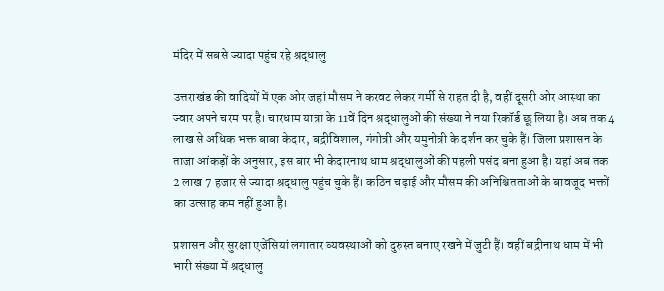मंदिर में सबसे ज्यादा पहुंच रहे श्रद्धालु

उत्तराखंड की वादियों में एक ओर जहां मौसम ने करवट लेकर गर्मी से राहत दी है, वहीं दूसरी ओर आस्था का ज्वार अपने चरम पर है। चारधाम यात्रा के 11वें दिन श्रद्धालुओं की संख्या ने नया रिकॉर्ड छू लिया है। अब तक 4 लाख से अधिक भक्त बाबा केदार, बद्रीविशाल, गंगोत्री और यमुनोत्री के दर्शन कर चुके हैं। जिला प्रशासन के ताजा आंकड़ों के अनुसार, इस बार भी केदारनाथ धाम श्रद्धालुओं की पहली पसंद बना हुआ है। यहां अब तक 2 लाख 7 हजार से ज्यादा श्रद्धालु पहुंच चुके हैं। कठिन चढ़ाई और मौसम की अनिश्चितताओं के बावजूद भक्तों का उत्साह कम नहीं हुआ है।

प्रशासन और सुरक्षा एजेंसियां लगातार व्यवस्थाओं को दुरुस्त बनाए रखने में जुटी हैं। वहीं बद्रीनाथ धाम में भी भारी संख्या में श्रद्धालु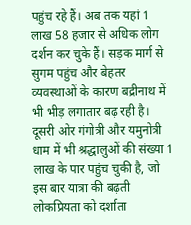पहुंच रहे हैं। अब तक यहां 1 लाख 58 हजार से अधिक लोग दर्शन कर चुके हैं। सड़क मार्ग से सुगम पहुंच और बेहतर व्यवस्थाओं के कारण बद्रीनाथ में भी भीड़ लगातार बढ़ रही है। दूसरी ओर गंगोत्री और यमुनोत्री धाम में भी श्रद्धालुओं की संख्या 1 लाख के पार पहुंच चुकी है, जो इस बार यात्रा की बढ़ती लोकप्रियता को दर्शाता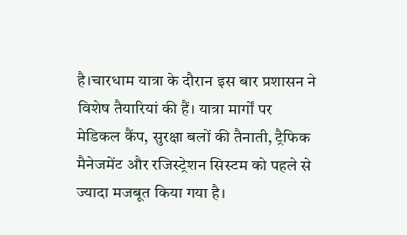है।चारधाम यात्रा के दौरान इस बार प्रशासन ने विशेष तैयारियां की हैं। यात्रा मार्गों पर मेडिकल कैंप, सुरक्षा बलों की तैनाती, ट्रैफिक मैनेजमेंट और रजिस्ट्रेशन सिस्टम को पहले से ज्यादा मजबूत किया गया है।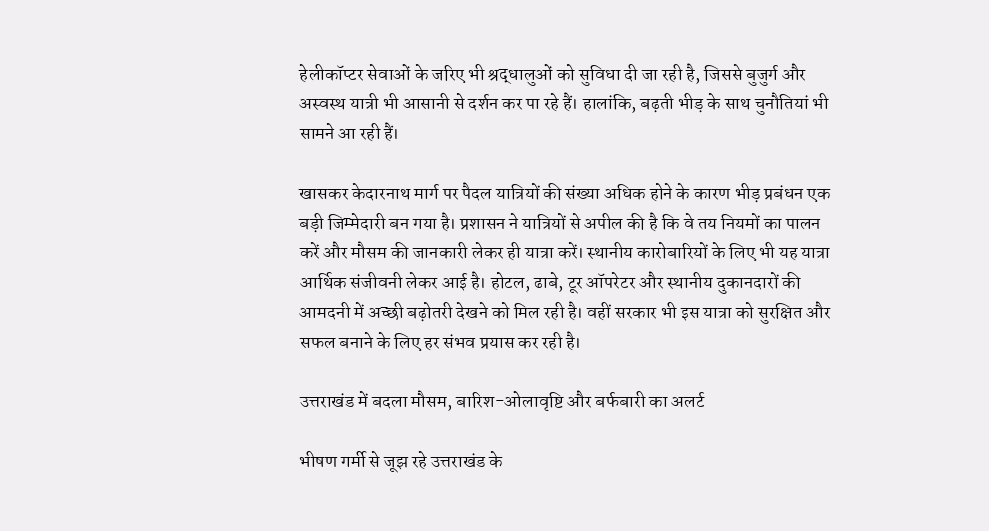हेलीकॉप्टर सेवाओं के जरिए भी श्रद्धालुओं को सुविधा दी जा रही है, जिससे बुजुर्ग और अस्वस्थ यात्री भी आसानी से दर्शन कर पा रहे हैं। हालांकि, बढ़ती भीड़ के साथ चुनौतियां भी सामने आ रही हैं।

खासकर केदारनाथ मार्ग पर पैदल यात्रियों की संख्या अधिक होने के कारण भीड़ प्रबंधन एक बड़ी जिम्मेदारी बन गया है। प्रशासन ने यात्रियों से अपील की है कि वे तय नियमों का पालन करें और मौसम की जानकारी लेकर ही यात्रा करें। स्थानीय कारोबारियों के लिए भी यह यात्रा आर्थिक संजीवनी लेकर आई है। होटल, ढाबे, टूर ऑपरेटर और स्थानीय दुकानदारों की आमदनी में अच्छी बढ़ोतरी देखने को मिल रही है। वहीं सरकार भी इस यात्रा को सुरक्षित और सफल बनाने के लिए हर संभव प्रयास कर रही है।

उत्तराखंड में बदला मौसम, बारिश-ओलावृष्टि और बर्फबारी का अलर्ट

भीषण गर्मी से जूझ रहे उत्तराखंड के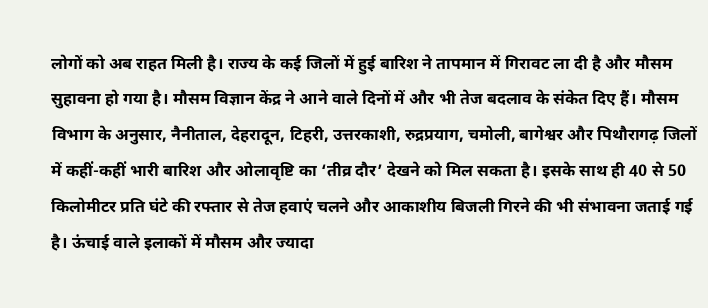लोगों को अब राहत मिली है। राज्य के कई जिलों में हुई बारिश ने तापमान में गिरावट ला दी है और मौसम सुहावना हो गया है। मौसम विज्ञान केंद्र ने आने वाले दिनों में और भी तेज बदलाव के संकेत दिए हैं। मौसम विभाग के अनुसार, नैनीताल, देहरादून, टिहरी, उत्तरकाशी, रुद्रप्रयाग, चमोली, बागेश्वर और पिथौरागढ़ जिलों में कहीं-कहीं भारी बारिश और ओलावृष्टि का ‘तीव्र दौर’ देखने को मिल सकता है। इसके साथ ही 40 से 50 किलोमीटर प्रति घंटे की रफ्तार से तेज हवाएं चलने और आकाशीय बिजली गिरने की भी संभावना जताई गई है। ऊंचाई वाले इलाकों में मौसम और ज्यादा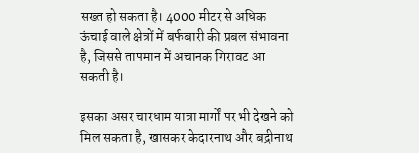सख्त हो सकता है। 4000 मीटर से अधिक ऊंचाई वाले क्षेत्रों में बर्फबारी की प्रबल संभावना है, जिससे तापमान में अचानक गिरावट आ सकती है।

इसका असर चारधाम यात्रा मार्गों पर भी देखने को मिल सकता है, खासकर केदारनाथ और बद्रीनाथ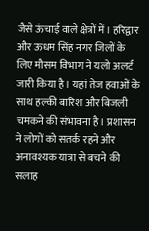जैसे ऊंचाई वाले क्षेत्रों में। हरिद्वार और ऊधम सिंह नगर जिलों के लिए मौसम विभाग ने यलो अलर्ट जारी किया है। यहां तेज हवाओं के साथ हल्की बारिश और बिजली चमकने की संभावना है। प्रशासन ने लोगों को सतर्क रहने और अनावश्यक यात्रा से बचने की सलाह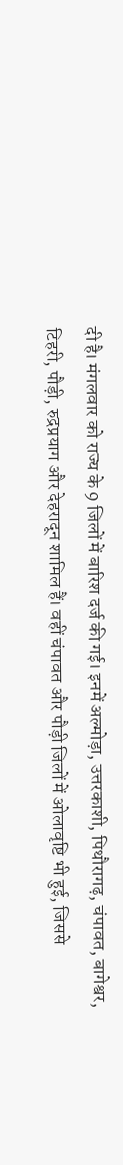दी है। मंगलवार को राज्य के 9 जिलों में बारिश दर्ज की गई। इनमें अल्मोड़ा, उत्तरकाशी, पिथौरागढ़, चंपावत, बागेश्वर, टिहरी, पौड़ी, रुद्रप्रयाग और देहरादून शामिल हैं। वहीं चंपावत और पौड़ी जिलों में ओलावृष्टि भी हुई, जिससे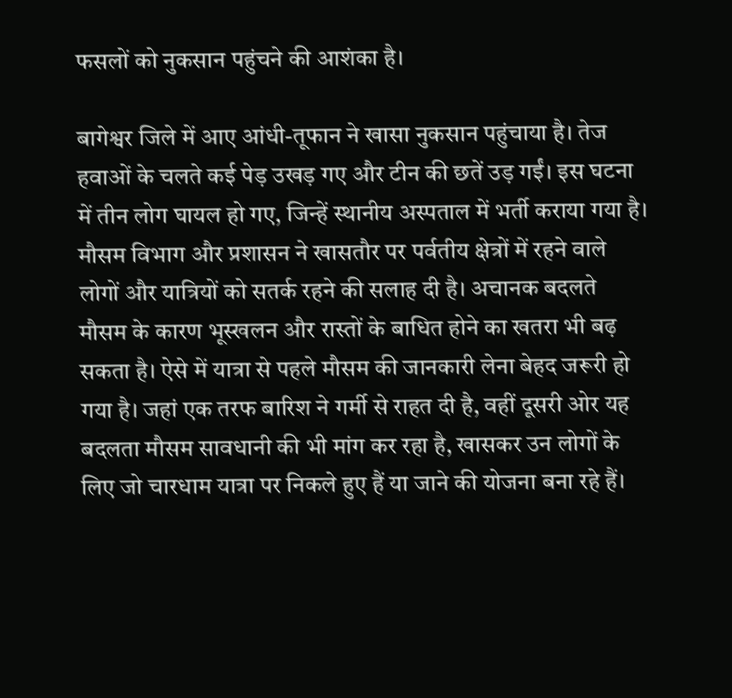फसलों को नुकसान पहुंचने की आशंका है।

बागेश्वर जिले में आए आंधी-तूफान ने खासा नुकसान पहुंचाया है। तेज हवाओं के चलते कई पेड़ उखड़ गए और टीन की छतें उड़ गईं। इस घटना में तीन लोग घायल हो गए, जिन्हें स्थानीय अस्पताल में भर्ती कराया गया है। मौसम विभाग और प्रशासन ने खासतौर पर पर्वतीय क्षेत्रों में रहने वाले लोगों और यात्रियों को सतर्क रहने की सलाह दी है। अचानक बदलते मौसम के कारण भूस्खलन और रास्तों के बाधित होने का खतरा भी बढ़ सकता है। ऐसे में यात्रा से पहले मौसम की जानकारी लेना बेहद जरूरी हो गया है। जहां एक तरफ बारिश ने गर्मी से राहत दी है, वहीं दूसरी ओर यह बदलता मौसम सावधानी की भी मांग कर रहा है, खासकर उन लोगों के लिए जो चारधाम यात्रा पर निकले हुए हैं या जाने की योजना बना रहे हैं।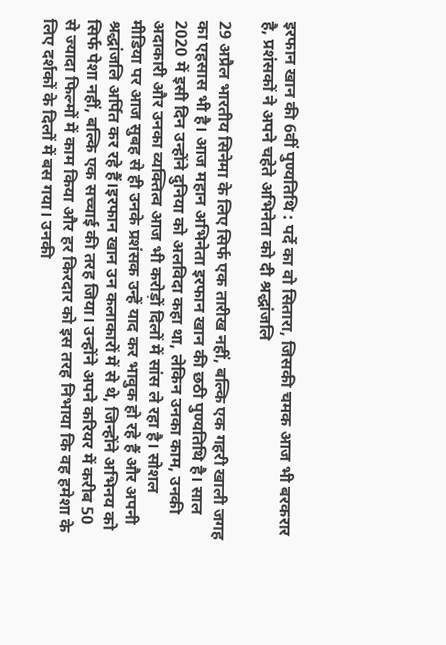इरफान खान की 6वीं पुण्यतिथि : पर्दे का वो सितारा, जिसकी चमक आज भी बरकरार है, प्रशंसकों ने अपने चहेते अभिनेता को दी श्रद्धांजलि

29 अप्रैल भारतीय सिनेमा के लिए सिर्फ एक तारीख नहीं, बल्कि एक गहरी खाली जगह का एहसास भी है। आज महान अभिनेता इरफान खान की छठी पुण्यतिथि है। साल 2020 में इसी दिन उन्होंने दुनिया को अलविदा कहा था, लेकिन उनका काम, उनकी अदाकारी और उनका व्यक्तित्व आज भी करोड़ों दिलों में सांस ले रहा है। सोशल मीडिया पर आज सुबह से ही उनके प्रशंसक उन्हें याद कर भावुक हो रहे हैं और अपनी श्रद्धांजलि अर्पित कर रहे हैं।इरफान खान उन कलाकारों में से थे, जिन्होंने अभिनय को सिर्फ पेशा नहीं, बल्कि एक सच्चाई की तरह जिया। उन्होंने अपने करियर में करीब 50 से ज्यादा फिल्मों में काम किया और हर किरदार को इस तरह निभाया कि वह हमेशा के लिए दर्शकों के दिलों में बस गया। उनकी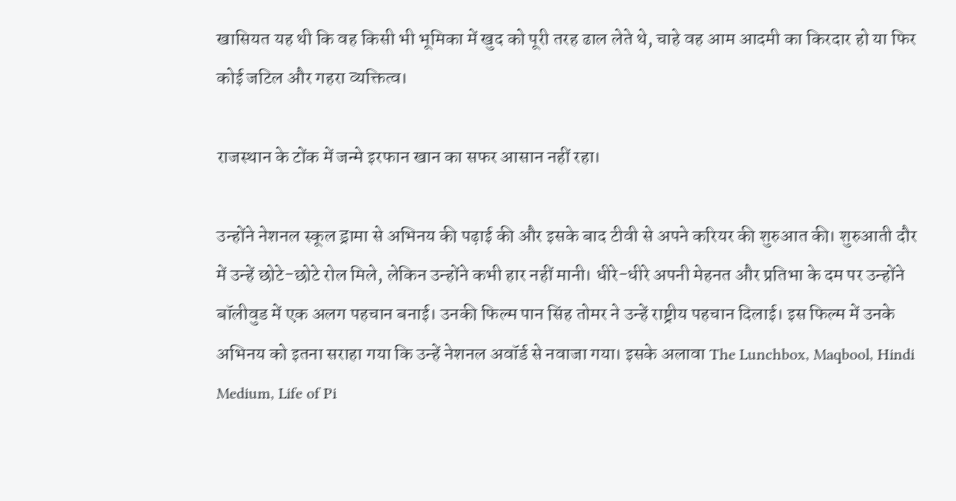खासियत यह थी कि वह किसी भी भूमिका में खुद को पूरी तरह ढाल लेते थे, चाहे वह आम आदमी का किरदार हो या फिर कोई जटिल और गहरा व्यक्तित्व।

राजस्थान के टोंक में जन्मे इरफान खान का सफर आसान नहीं रहा।

उन्होंने नेशनल स्कूल ड्रामा से अभिनय की पढ़ाई की और इसके बाद टीवी से अपने करियर की शुरुआत की। शुरुआती दौर में उन्हें छोटे-छोटे रोल मिले, लेकिन उन्होंने कभी हार नहीं मानी। धीरे-धीरे अपनी मेहनत और प्रतिभा के दम पर उन्होंने बॉलीवुड में एक अलग पहचान बनाई। उनकी फिल्म पान सिंह तोमर ने उन्हें राष्ट्रीय पहचान दिलाई। इस फिल्म में उनके अभिनय को इतना सराहा गया कि उन्हें नेशनल अवॉर्ड से नवाजा गया। इसके अलावा The Lunchbox, Maqbool, Hindi Medium, Life of Pi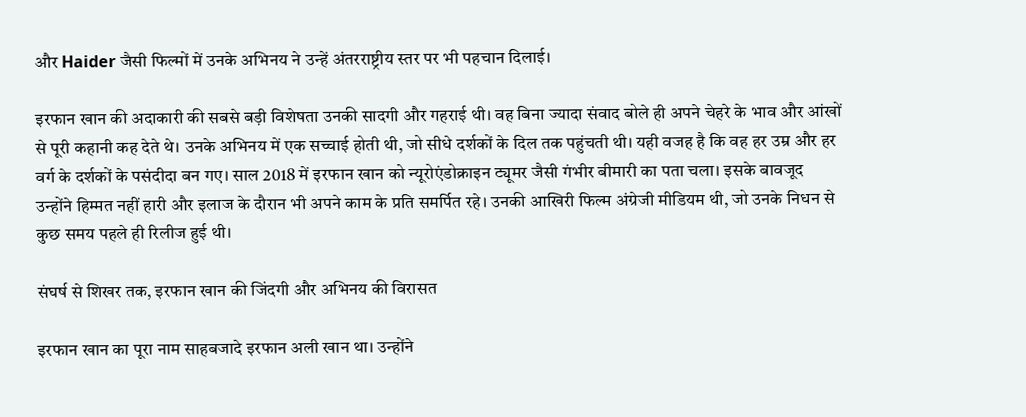और Haider जैसी फिल्मों में उनके अभिनय ने उन्हें अंतरराष्ट्रीय स्तर पर भी पहचान दिलाई।

इरफान खान की अदाकारी की सबसे बड़ी विशेषता उनकी सादगी और गहराई थी। वह बिना ज्यादा संवाद बोले ही अपने चेहरे के भाव और आंखों से पूरी कहानी कह देते थे। उनके अभिनय में एक सच्चाई होती थी, जो सीधे दर्शकों के दिल तक पहुंचती थी। यही वजह है कि वह हर उम्र और हर वर्ग के दर्शकों के पसंदीदा बन गए। साल 2018 में इरफान खान को न्यूरोएंडोक्राइन ट्यूमर जैसी गंभीर बीमारी का पता चला। इसके बावजूद उन्होंने हिम्मत नहीं हारी और इलाज के दौरान भी अपने काम के प्रति समर्पित रहे। उनकी आखिरी फिल्म अंग्रेजी मीडियम थी, जो उनके निधन से कुछ समय पहले ही रिलीज हुई थी।

संघर्ष से शिखर तक, इरफान खान की जिंदगी और अभिनय की विरासत

इरफान खान का पूरा नाम साहबजादे इरफान अली खान था। उन्होंने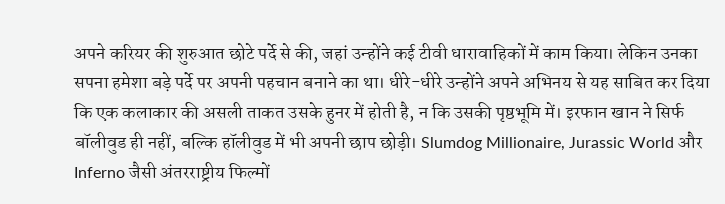अपने करियर की शुरुआत छोटे पर्दे से की, जहां उन्होंने कई टीवी धारावाहिकों में काम किया। लेकिन उनका सपना हमेशा बड़े पर्दे पर अपनी पहचान बनाने का था। धीरे-धीरे उन्होंने अपने अभिनय से यह साबित कर दिया कि एक कलाकार की असली ताकत उसके हुनर में होती है, न कि उसकी पृष्ठभूमि में। इरफान खान ने सिर्फ बॉलीवुड ही नहीं, बल्कि हॉलीवुड में भी अपनी छाप छोड़ी। Slumdog Millionaire, Jurassic World और Inferno जैसी अंतरराष्ट्रीय फिल्मों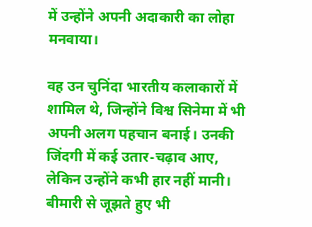में उन्होंने अपनी अदाकारी का लोहा मनवाया।

वह उन चुनिंदा भारतीय कलाकारों में शामिल थे, जिन्होंने विश्व सिनेमा में भी अपनी अलग पहचान बनाई। उनकी जिंदगी में कई उतार-चढ़ाव आए, लेकिन उन्होंने कभी हार नहीं मानी। बीमारी से जूझते हुए भी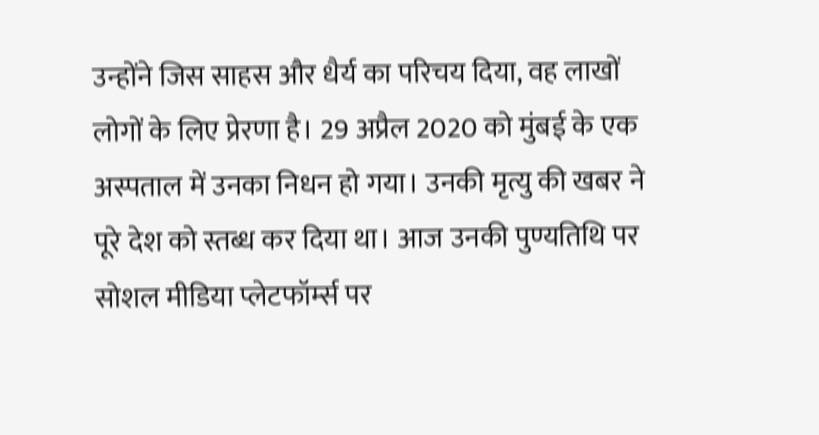उन्होंने जिस साहस और धैर्य का परिचय दिया, वह लाखों लोगों के लिए प्रेरणा है। 29 अप्रैल 2020 को मुंबई के एक अस्पताल में उनका निधन हो गया। उनकी मृत्यु की खबर ने पूरे देश को स्तब्ध कर दिया था। आज उनकी पुण्यतिथि पर सोशल मीडिया प्लेटफॉर्म्स पर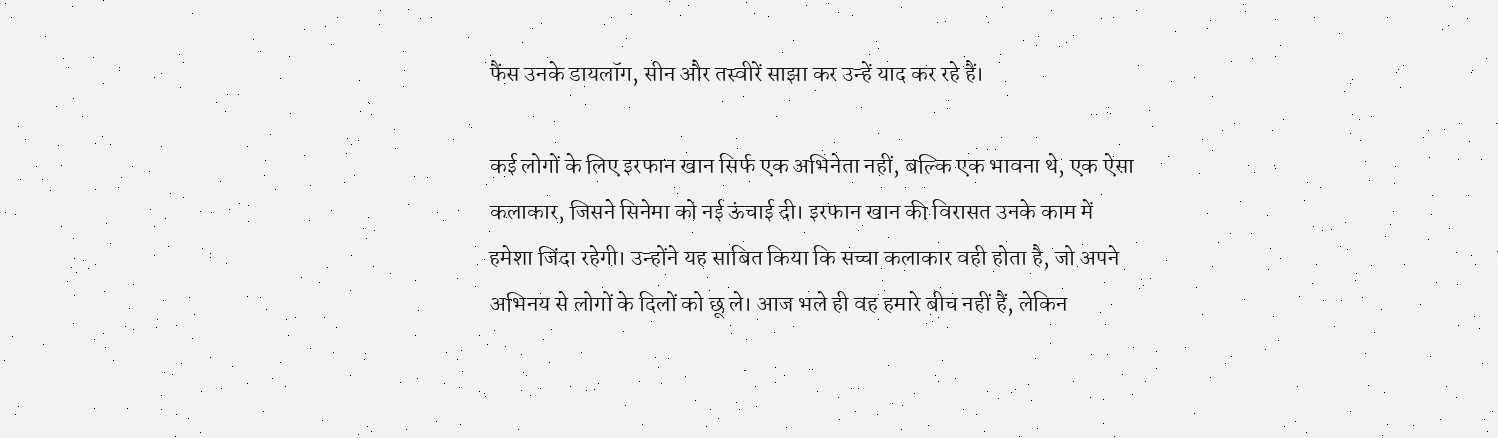फैंस उनके डायलॉग, सीन और तस्वीरें साझा कर उन्हें याद कर रहे हैं।

कई लोगों के लिए इरफान खान सिर्फ एक अभिनेता नहीं, बल्कि एक भावना थे, एक ऐसा कलाकार, जिसने सिनेमा को नई ऊंचाई दी। इरफान खान की विरासत उनके काम में हमेशा जिंदा रहेगी। उन्होंने यह साबित किया कि सच्चा कलाकार वही होता है, जो अपने अभिनय से लोगों के दिलों को छू ले। आज भले ही वह हमारे बीच नहीं हैं, लेकिन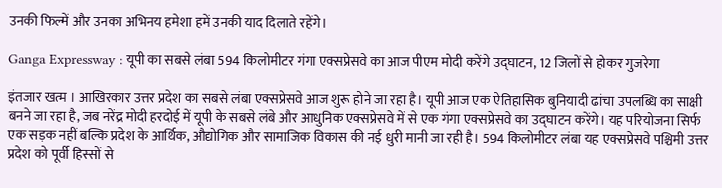उनकी फिल्में और उनका अभिनय हमेशा हमें उनकी याद दिलाते रहेंगे।

Ganga Expressway : यूपी का सबसे लंबा 594 किलोमीटर गंगा एक्सप्रेसवे का आज पीएम मोदी करेंगे उद्घाटन, 12 जिलों से होकर गुजरेगा

इंतजार खत्म । आखिरकार उत्तर प्रदेश का सबसे लंबा एक्सप्रेसवे आज शुरू होने जा रहा है। यूपी आज एक ऐतिहासिक बुनियादी ढांचा उपलब्धि का साक्षी बनने जा रहा है, जब नरेंद्र मोदी हरदोई में यूपी के सबसे लंबे और आधुनिक एक्सप्रेसवे में से एक गंगा एक्सप्रेसवे का उद्घाटन करेंगे। यह परियोजना सिर्फ एक सड़क नहीं बल्कि प्रदेश के आर्थिक, औद्योगिक और सामाजिक विकास की नई धुरी मानी जा रही है। 594 किलोमीटर लंबा यह एक्सप्रेसवे पश्चिमी उत्तर प्रदेश को पूर्वी हिस्सों से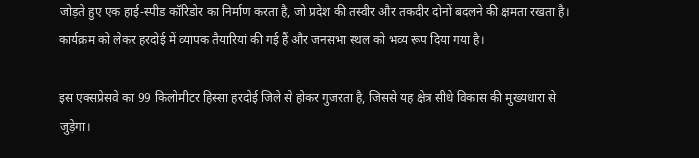जोड़ते हुए एक हाई-स्पीड कॉरिडोर का निर्माण करता है, जो प्रदेश की तस्वीर और तकदीर दोनों बदलने की क्षमता रखता है। कार्यक्रम को लेकर हरदोई में व्यापक तैयारियां की गई हैं और जनसभा स्थल को भव्य रूप दिया गया है।

इस एक्सप्रेसवे का 99 किलोमीटर हिस्सा हरदोई जिले से होकर गुजरता है, जिससे यह क्षेत्र सीधे विकास की मुख्यधारा से जुड़ेगा।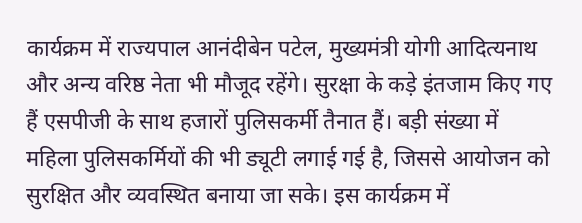कार्यक्रम में राज्यपाल आनंदीबेन पटेल, मुख्यमंत्री योगी आदित्यनाथ और अन्य वरिष्ठ नेता भी मौजूद रहेंगे। सुरक्षा के कड़े इंतजाम किए गए हैं एसपीजी के साथ हजारों पुलिसकर्मी तैनात हैं। बड़ी संख्या में महिला पुलिसकर्मियों की भी ड्यूटी लगाई गई है, जिससे आयोजन को सुरक्षित और व्यवस्थित बनाया जा सके। इस कार्यक्रम में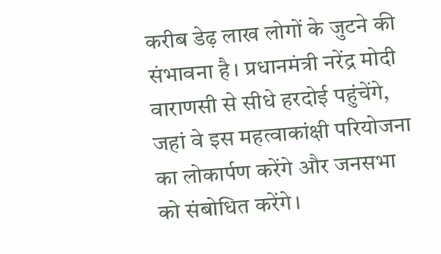करीब डेढ़ लाख लोगों के जुटने की संभावना है। प्रधानमंत्री नरेंद्र मोदी वाराणसी से सीधे हरदोई पहुंचेंगे, जहां वे इस महत्वाकांक्षी परियोजना का लोकार्पण करेंगे और जनसभा को संबोधित करेंगे।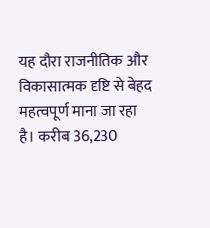यह दौरा राजनीतिक और विकासात्मक दृष्टि से बेहद महत्वपूर्ण माना जा रहा है। करीब 36,230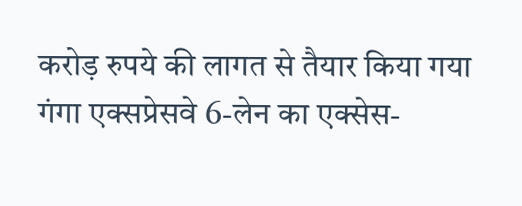करोड़ रुपये की लागत से तैयार किया गया गंगा एक्सप्रेसवे 6-लेन का एक्सेस-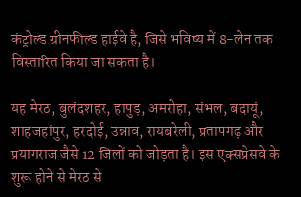कंट्रोल्ड ग्रीनफील्ड हाईवे है, जिसे भविष्य में 8-लेन तक विस्तारित किया जा सकता है।

यह मेरठ, बुलंदशहर, हापुड़, अमरोहा, संभल, बदायूं, शाहजहांपुर, हरदोई, उन्नाव, रायबरेली, प्रतापगढ़ और प्रयागराज जैसे 12 जिलों को जोड़ता है। इस एक्सप्रेसवे के शुरू होने से मेरठ से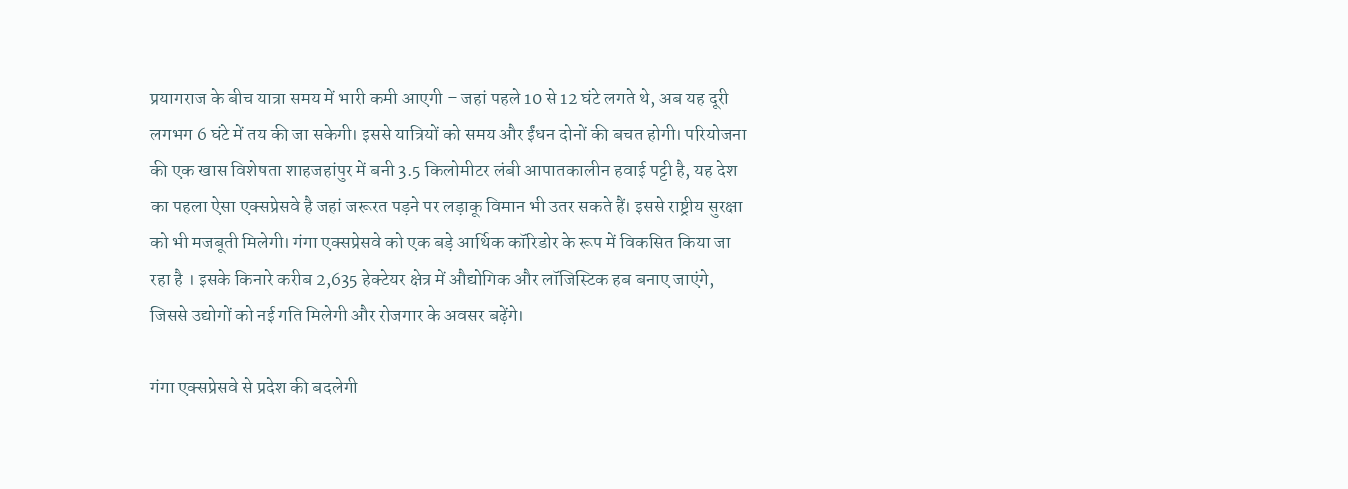प्रयागराज के बीच यात्रा समय में भारी कमी आएगी – जहां पहले 10 से 12 घंटे लगते थे, अब यह दूरी लगभग 6 घंटे में तय की जा सकेगी। इससे यात्रियों को समय और ईंधन दोनों की बचत होगी। परियोजना की एक खास विशेषता शाहजहांपुर में बनी 3.5 किलोमीटर लंबी आपातकालीन हवाई पट्टी है, यह देश का पहला ऐसा एक्सप्रेसवे है जहां जरूरत पड़ने पर लड़ाकू विमान भी उतर सकते हैं। इससे राष्ट्रीय सुरक्षा को भी मजबूती मिलेगी। गंगा एक्सप्रेसवे को एक बड़े आर्थिक कॉरिडोर के रूप में विकसित किया जा रहा है । इसके किनारे करीब 2,635 हेक्टेयर क्षेत्र में औद्योगिक और लॉजिस्टिक हब बनाए जाएंगे, जिससे उद्योगों को नई गति मिलेगी और रोजगार के अवसर बढ़ेंगे।

गंगा एक्सप्रेसवे से प्रदेश की बदलेगी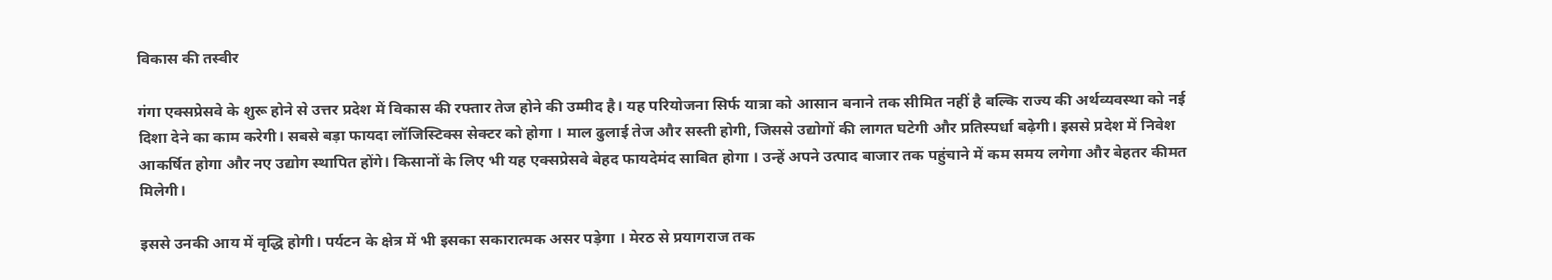विकास की तस्वीर

गंगा एक्सप्रेसवे के शुरू होने से उत्तर प्रदेश में विकास की रफ्तार तेज होने की उम्मीद है। यह परियोजना सिर्फ यात्रा को आसान बनाने तक सीमित नहीं है बल्कि राज्य की अर्थव्यवस्था को नई दिशा देने का काम करेगी। सबसे बड़ा फायदा लॉजिस्टिक्स सेक्टर को होगा । माल ढुलाई तेज और सस्ती होगी, जिससे उद्योगों की लागत घटेगी और प्रतिस्पर्धा बढ़ेगी। इससे प्रदेश में निवेश आकर्षित होगा और नए उद्योग स्थापित होंगे। किसानों के लिए भी यह एक्सप्रेसवे बेहद फायदेमंद साबित होगा । उन्हें अपने उत्पाद बाजार तक पहुंचाने में कम समय लगेगा और बेहतर कीमत मिलेगी।

इससे उनकी आय में वृद्धि होगी। पर्यटन के क्षेत्र में भी इसका सकारात्मक असर पड़ेगा । मेरठ से प्रयागराज तक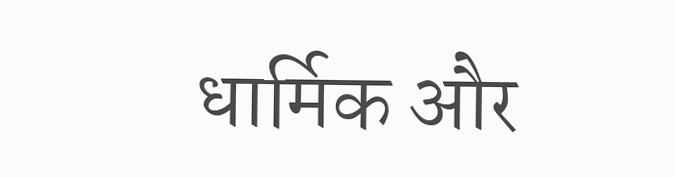धार्मिक और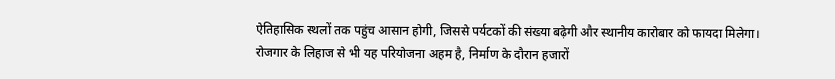ऐतिहासिक स्थलों तक पहुंच आसान होगी, जिससे पर्यटकों की संख्या बढ़ेगी और स्थानीय कारोबार को फायदा मिलेगा। रोजगार के लिहाज से भी यह परियोजना अहम है, निर्माण के दौरान हजारों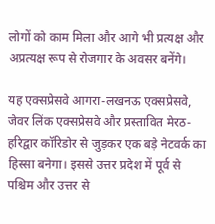लोगों को काम मिला और आगे भी प्रत्यक्ष और अप्रत्यक्ष रूप से रोजगार के अवसर बनेंगे।

यह एक्सप्रेसवे आगरा-लखनऊ एक्सप्रेसवे, जेवर लिंक एक्सप्रेसवे और प्रस्तावित मेरठ-हरिद्वार कॉरिडोर से जुड़कर एक बड़े नेटवर्क का हिस्सा बनेगा। इससे उत्तर प्रदेश में पूर्व से पश्चिम और उत्तर से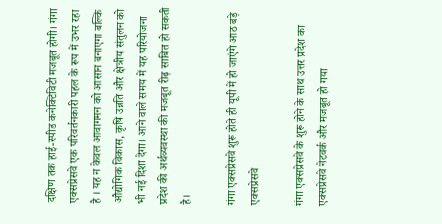दक्षिण तक हाई-स्पीड कनेक्टिविटी मजबूत होगी। गंगा एक्सप्रेसवे एक परिवर्तनकारी पहल के रूप में उभर रहा है । यह न केवल आवागमन को आसान बनाएगा बल्कि औद्योगिक विकास, कृषि उन्नति और क्षेत्रीय संतुलन को भी नई दिशा देगा। आने वाले समय में यह परियोजना प्रदेश की अर्थव्यवस्था की मजबूत रीढ़ साबित हो सकती है।

गंगा एक्सप्रेसवे शुरू होते ही यूपी में हो जाएंगे आठ बड़े एक्सप्रेसवे

गंगा एक्सप्रेसवे के शुरू होने के साथ उत्तर प्रदेश का एक्सप्रेसवे नेटवर्क और मजबूत हो गया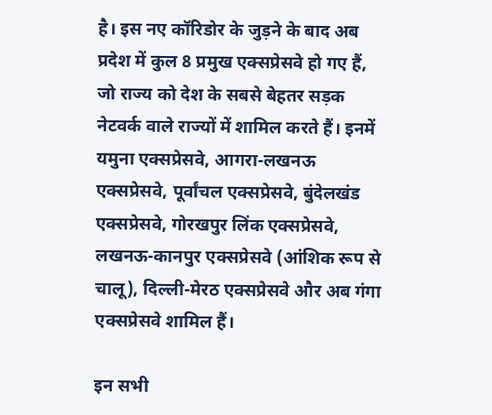है। इस नए कॉरिडोर के जुड़ने के बाद अब प्रदेश में कुल 8 प्रमुख एक्सप्रेसवे हो गए हैं, जो राज्य को देश के सबसे बेहतर सड़क नेटवर्क वाले राज्यों में शामिल करते हैं। इनमें यमुना एक्सप्रेसवे, आगरा-लखनऊ एक्सप्रेसवे, पूर्वांचल एक्सप्रेसवे, बुंदेलखंड एक्सप्रेसवे, गोरखपुर लिंक एक्सप्रेसवे, लखनऊ-कानपुर एक्सप्रेसवे (आंशिक रूप से चालू), दिल्ली-मेरठ एक्सप्रेसवे और अब गंगा एक्सप्रेसवे शामिल हैं।

इन सभी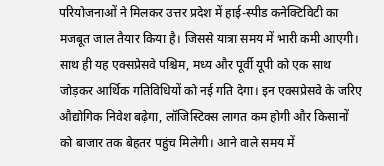परियोजनाओं ने मिलकर उत्तर प्रदेश में हाई-स्पीड कनेक्टिविटी का मजबूत जाल तैयार किया है। जिससे यात्रा समय में भारी कमी आएगी। साथ ही यह एक्सप्रेसवे पश्चिम, मध्य और पूर्वी यूपी को एक साथ जोड़कर आर्थिक गतिविधियों को नई गति देगा। इन एक्सप्रेसवे के जरिए औद्योगिक निवेश बढ़ेगा, लॉजिस्टिक्स लागत कम होगी और किसानों को बाजार तक बेहतर पहुंच मिलेगी। आने वाले समय में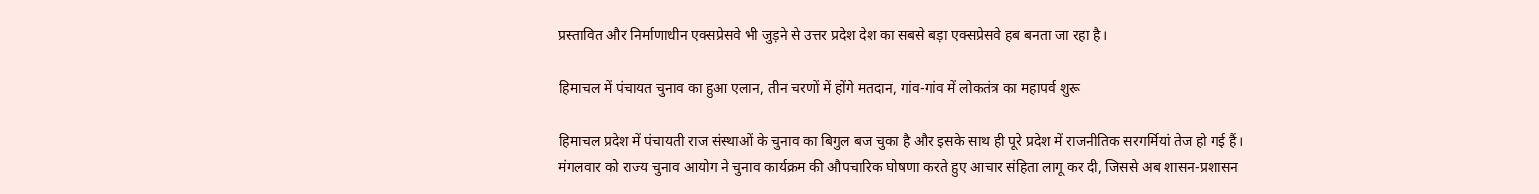प्रस्तावित और निर्माणाधीन एक्सप्रेसवे भी जुड़ने से उत्तर प्रदेश देश का सबसे बड़ा एक्सप्रेसवे हब बनता जा रहा है।

हिमाचल में पंचायत चुनाव का हुआ एलान, तीन चरणों में होंगे मतदान, गांव-गांव में लोकतंत्र का महापर्व शुरू

हिमाचल प्रदेश में पंचायती राज संस्थाओं के चुनाव का बिगुल बज चुका है और इसके साथ ही पूरे प्रदेश में राजनीतिक सरगर्मियां तेज हो गई हैं। मंगलवार को राज्य चुनाव आयोग ने चुनाव कार्यक्रम की औपचारिक घोषणा करते हुए आचार संहिता लागू कर दी, जिससे अब शासन-प्रशासन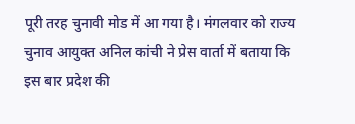पूरी तरह चुनावी मोड में आ गया है। मंगलवार को राज्य चुनाव आयुक्त अनिल कांची ने प्रेस वार्ता में बताया कि इस बार प्रदेश की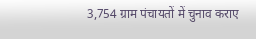3,754 ग्राम पंचायतों में चुनाव कराए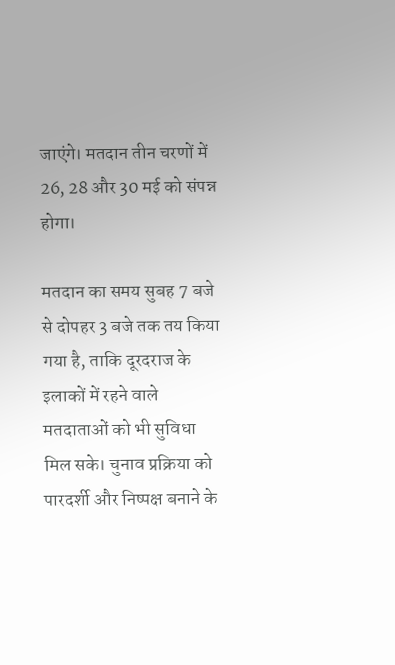जाएंगे। मतदान तीन चरणों में 26, 28 और 30 मई को संपन्न होगा।

मतदान का समय सुबह 7 बजे से दोपहर 3 बजे तक तय किया गया है, ताकि दूरदराज के इलाकों में रहने वाले मतदाताओं को भी सुविधा मिल सके। चुनाव प्रक्रिया को पारदर्शी और निष्पक्ष बनाने के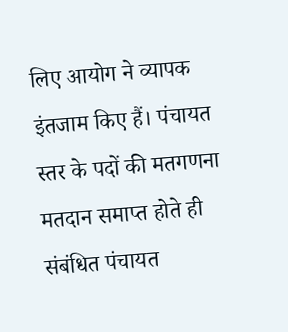लिए आयोग ने व्यापक इंतजाम किए हैं। पंचायत स्तर के पदों की मतगणना मतदान समाप्त होते ही संबंधित पंचायत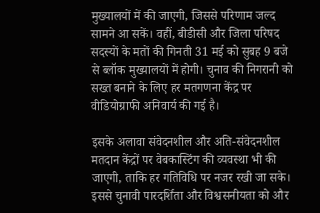मुख्यालयों में की जाएगी, जिससे परिणाम जल्द सामने आ सकें। वहीं, बीडीसी और जिला परिषद सदस्यों के मतों की गिनती 31 मई को सुबह 9 बजे से ब्लॉक मुख्यालयों में होगी। चुनाव की निगरानी को सख्त बनाने के लिए हर मतगणना केंद्र पर वीडियोग्राफी अनिवार्य की गई है।

इसके अलावा संवेदनशील और अति-संवेदनशील मतदान केंद्रों पर वेबकास्टिंग की व्यवस्था भी की जाएगी, ताकि हर गतिविधि पर नजर रखी जा सके। इससे चुनावी पारदर्शिता और विश्वसनीयता को और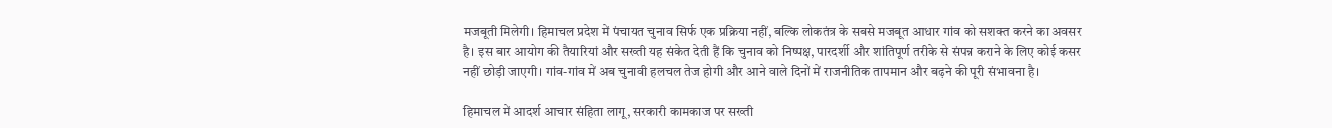मजबूती मिलेगी। हिमाचल प्रदेश में पंचायत चुनाव सिर्फ एक प्रक्रिया नहीं, बल्कि लोकतंत्र के सबसे मजबूत आधार गांव को सशक्त करने का अवसर है। इस बार आयोग की तैयारियां और सख्ती यह संकेत देती हैं कि चुनाव को निष्पक्ष, पारदर्शी और शांतिपूर्ण तरीके से संपन्न कराने के लिए कोई कसर नहीं छोड़ी जाएगी। गांव-गांव में अब चुनावी हलचल तेज होगी और आने वाले दिनों में राजनीतिक तापमान और बढ़ने की पूरी संभावना है।

हिमाचल में आदर्श आचार संहिता लागू, सरकारी कामकाज पर सख्ती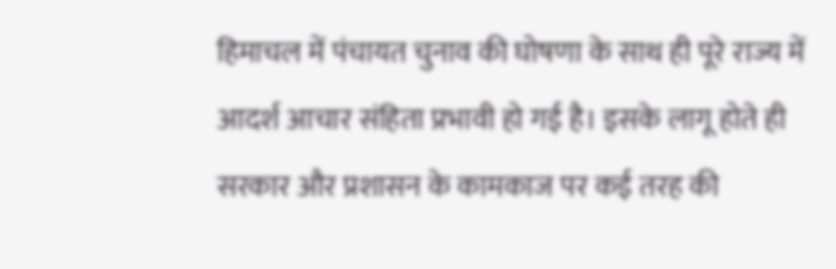हिमाचल में पंचायत चुनाव की घोषणा के साथ ही पूरे राज्य में आदर्श आचार संहिता प्रभावी हो गई है। इसके लागू होते ही सरकार और प्रशासन के कामकाज पर कई तरह की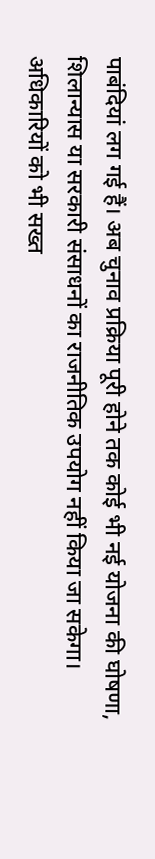पाबंदियां लग गई हैं। अब चुनाव प्रक्रिया पूरी होने तक कोई भी नई योजना की घोषणा, शिलान्यास या सरकारी संसाधनों का राजनीतिक उपयोग नहीं किया जा सकेगा। अधिकारियों को भी सख्त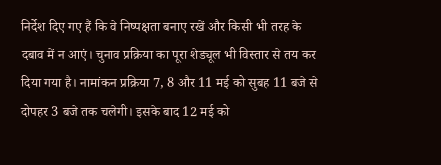निर्देश दिए गए हैं कि वे निष्पक्षता बनाए रखें और किसी भी तरह के दबाव में न आएं। चुनाव प्रक्रिया का पूरा शेड्यूल भी विस्तार से तय कर दिया गया है। नामांकन प्रक्रिया 7, 8 और 11 मई को सुबह 11 बजे से दोपहर 3 बजे तक चलेगी। इसके बाद 12 मई को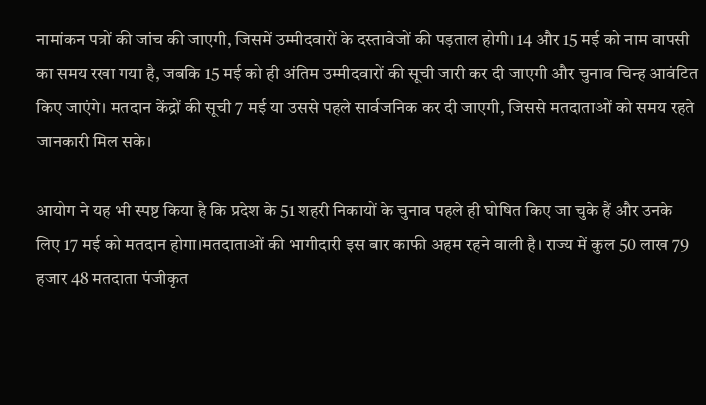नामांकन पत्रों की जांच की जाएगी, जिसमें उम्मीदवारों के दस्तावेजों की पड़ताल होगी। 14 और 15 मई को नाम वापसी का समय रखा गया है, जबकि 15 मई को ही अंतिम उम्मीदवारों की सूची जारी कर दी जाएगी और चुनाव चिन्ह आवंटित किए जाएंगे। मतदान केंद्रों की सूची 7 मई या उससे पहले सार्वजनिक कर दी जाएगी, जिससे मतदाताओं को समय रहते जानकारी मिल सके।

आयोग ने यह भी स्पष्ट किया है कि प्रदेश के 51 शहरी निकायों के चुनाव पहले ही घोषित किए जा चुके हैं और उनके लिए 17 मई को मतदान होगा।मतदाताओं की भागीदारी इस बार काफी अहम रहने वाली है। राज्य में कुल 50 लाख 79 हजार 48 मतदाता पंजीकृत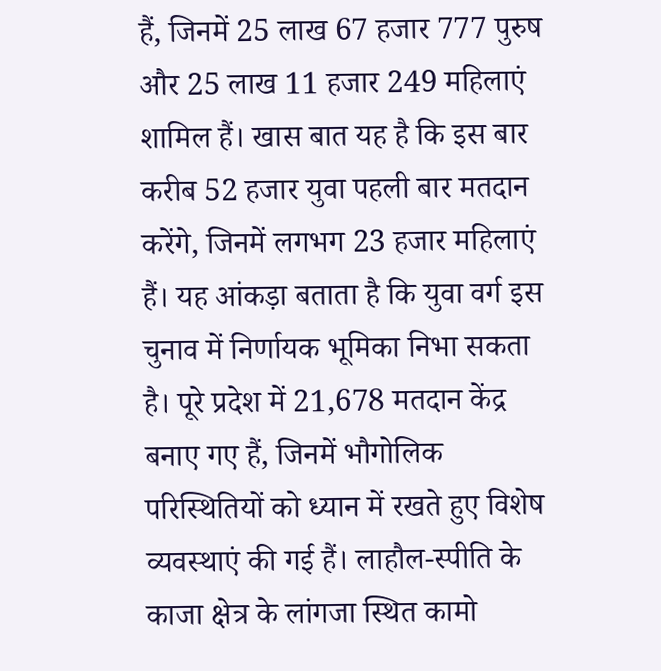हैं, जिनमें 25 लाख 67 हजार 777 पुरुष और 25 लाख 11 हजार 249 महिलाएं शामिल हैं। खास बात यह है कि इस बार करीब 52 हजार युवा पहली बार मतदान करेंगे, जिनमें लगभग 23 हजार महिलाएं हैं। यह आंकड़ा बताता है कि युवा वर्ग इस चुनाव में निर्णायक भूमिका निभा सकता है। पूरे प्रदेश में 21,678 मतदान केंद्र बनाए गए हैं, जिनमें भौगोलिक परिस्थितियों को ध्यान में रखते हुए विशेष व्यवस्थाएं की गई हैं। लाहौल-स्पीति के काजा क्षेत्र के लांगजा स्थित कामो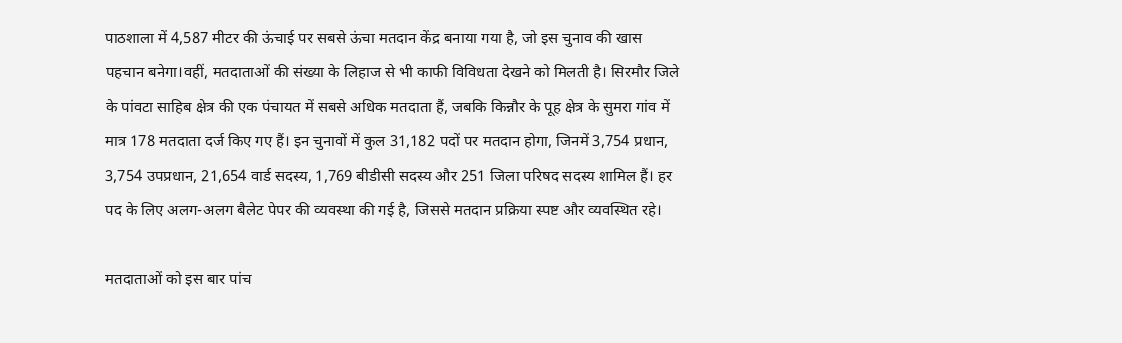पाठशाला में 4,587 मीटर की ऊंचाई पर सबसे ऊंचा मतदान केंद्र बनाया गया है, जो इस चुनाव की खास पहचान बनेगा।वहीं, मतदाताओं की संख्या के लिहाज से भी काफी विविधता देखने को मिलती है। सिरमौर जिले के पांवटा साहिब क्षेत्र की एक पंचायत में सबसे अधिक मतदाता हैं, जबकि किन्नौर के पूह क्षेत्र के सुमरा गांव में मात्र 178 मतदाता दर्ज किए गए हैं। इन चुनावों में कुल 31,182 पदों पर मतदान होगा, जिनमें 3,754 प्रधान, 3,754 उपप्रधान, 21,654 वार्ड सदस्य, 1,769 बीडीसी सदस्य और 251 जिला परिषद सदस्य शामिल हैं। हर पद के लिए अलग-अलग बैलेट पेपर की व्यवस्था की गई है, जिससे मतदान प्रक्रिया स्पष्ट और व्यवस्थित रहे।

मतदाताओं को इस बार पांच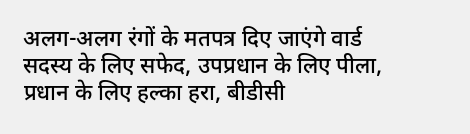अलग-अलग रंगों के मतपत्र दिए जाएंगे वार्ड सदस्य के लिए सफेद, उपप्रधान के लिए पीला, प्रधान के लिए हल्का हरा, बीडीसी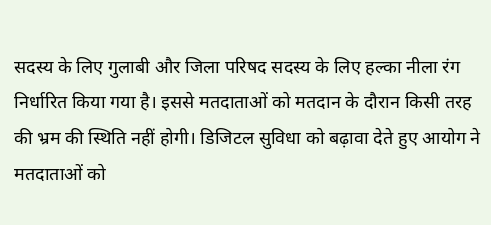सदस्य के लिए गुलाबी और जिला परिषद सदस्य के लिए हल्का नीला रंग निर्धारित किया गया है। इससे मतदाताओं को मतदान के दौरान किसी तरह की भ्रम की स्थिति नहीं होगी। डिजिटल सुविधा को बढ़ावा देते हुए आयोग ने मतदाताओं को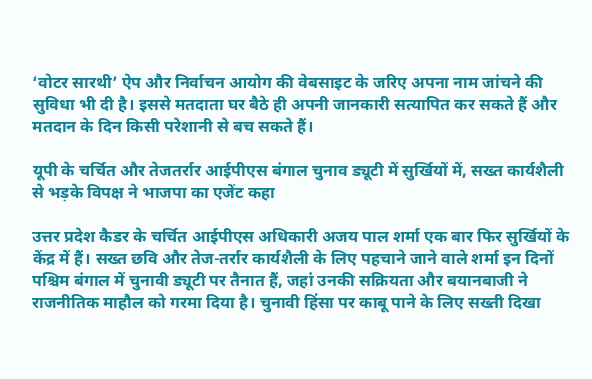‘वोटर सारथी’ ऐप और निर्वाचन आयोग की वेबसाइट के जरिए अपना नाम जांचने की सुविधा भी दी है। इससे मतदाता घर बैठे ही अपनी जानकारी सत्यापित कर सकते हैं और मतदान के दिन किसी परेशानी से बच सकते हैं।

यूपी के चर्चित और तेजतर्रार आईपीएस बंगाल चुनाव ड्यूटी में सुर्खियों में, सख्त कार्यशैली से भड़के विपक्ष ने भाजपा का एजेंट कहा

उत्तर प्रदेश कैडर के चर्चित आईपीएस अधिकारी अजय पाल शर्मा एक बार फिर सुर्खियों के केंद्र में हैं। सख्त छवि और तेज-तर्रार कार्यशैली के लिए पहचाने जाने वाले शर्मा इन दिनों पश्चिम बंगाल में चुनावी ड्यूटी पर तैनात हैं, जहां उनकी सक्रियता और बयानबाजी ने राजनीतिक माहौल को गरमा दिया है। चुनावी हिंसा पर काबू पाने के लिए सख्ती दिखा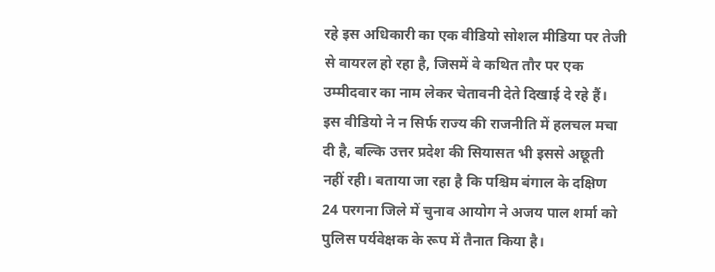रहे इस अधिकारी का एक वीडियो सोशल मीडिया पर तेजी से वायरल हो रहा है, जिसमें वे कथित तौर पर एक उम्मीदवार का नाम लेकर चेतावनी देते दिखाई दे रहे हैं। इस वीडियो ने न सिर्फ राज्य की राजनीति में हलचल मचा दी है, बल्कि उत्तर प्रदेश की सियासत भी इससे अछूती नहीं रही। बताया जा रहा है कि पश्चिम बंगाल के दक्षिण 24 परगना जिले में चुनाव आयोग ने अजय पाल शर्मा को पुलिस पर्यवेक्षक के रूप में तैनात किया है।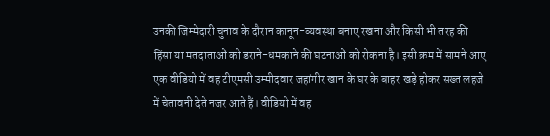उनकी जिम्मेदारी चुनाव के दौरान कानून-व्यवस्था बनाए रखना और किसी भी तरह की हिंसा या मतदाताओं को डराने-धमकाने की घटनाओं को रोकना है। इसी क्रम में सामने आए एक वीडियो में वह टीएमसी उम्मीदवार जहांगीर खान के घर के बाहर खड़े होकर सख्त लहजे में चेतावनी देते नजर आते हैं। वीडियो में वह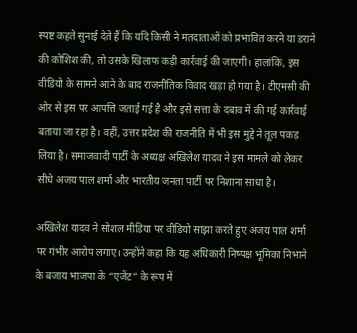स्पष्ट कहते सुनाई देते हैं कि यदि किसी ने मतदाताओं को प्रभावित करने या डराने की कोशिश की, तो उसके खिलाफ कड़ी कार्रवाई की जाएगी। हालांकि, इस वीडियो के सामने आने के बाद राजनीतिक विवाद खड़ा हो गया है। टीएमसी की ओर से इस पर आपत्ति जताई गई है और इसे सत्ता के दबाव में की गई कार्रवाई बताया जा रहा है। वहीं, उत्तर प्रदेश की राजनीति में भी इस मुद्दे ने तूल पकड़ लिया है। समाजवादी पार्टी के अध्यक्ष अखिलेश यादव ने इस मामले को लेकर सीधे अजय पाल शर्मा और भारतीय जनता पार्टी पर निशाना साधा है।

अखिलेश यादव ने सोशल मीडिया पर वीडियो साझा करते हुए अजय पाल शर्मा पर गंभीर आरोप लगाए। उन्होंने कहा कि यह अधिकारी निष्पक्ष भूमिका निभाने के बजाय भाजपा के “एजेंट” के रूप में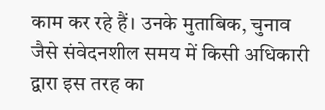काम कर रहे हैं। उनके मुताबिक, चुनाव जैसे संवेदनशील समय में किसी अधिकारी द्वारा इस तरह का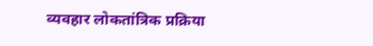व्यवहार लोकतांत्रिक प्रक्रिया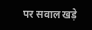पर सवाल खड़े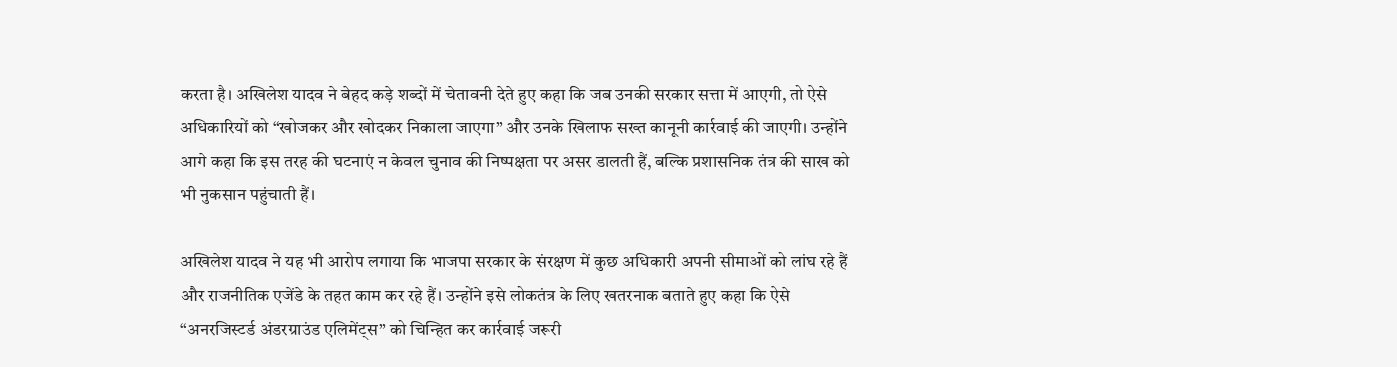करता है। अखिलेश यादव ने बेहद कड़े शब्दों में चेतावनी देते हुए कहा कि जब उनकी सरकार सत्ता में आएगी, तो ऐसे अधिकारियों को “खोजकर और खोदकर निकाला जाएगा” और उनके खिलाफ सख्त कानूनी कार्रवाई की जाएगी। उन्होंने आगे कहा कि इस तरह की घटनाएं न केवल चुनाव की निष्पक्षता पर असर डालती हैं, बल्कि प्रशासनिक तंत्र की साख को भी नुकसान पहुंचाती हैं।

अखिलेश यादव ने यह भी आरोप लगाया कि भाजपा सरकार के संरक्षण में कुछ अधिकारी अपनी सीमाओं को लांघ रहे हैं और राजनीतिक एजेंडे के तहत काम कर रहे हैं। उन्होंने इसे लोकतंत्र के लिए खतरनाक बताते हुए कहा कि ऐसे “अनरजिस्टर्ड अंडरग्राउंड एलिमेंट्स” को चिन्हित कर कार्रवाई जरूरी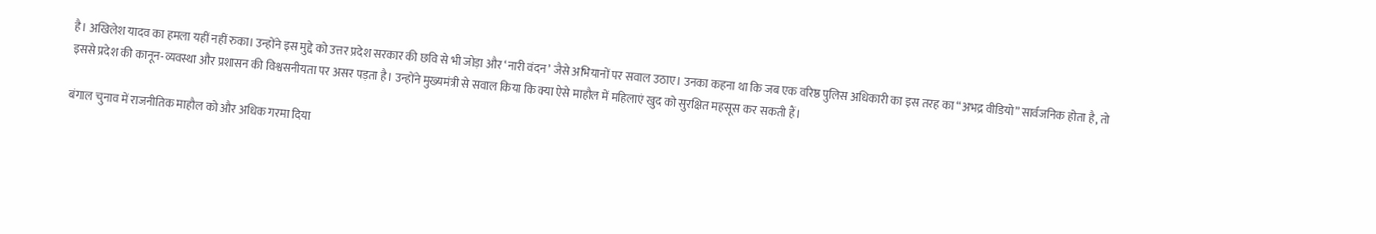है। अखिलेश यादव का हमला यहीं नहीं रुका। उन्होंने इस मुद्दे को उत्तर प्रदेश सरकार की छवि से भी जोड़ा और ‘नारी वंदन’ जैसे अभियानों पर सवाल उठाए। उनका कहना था कि जब एक वरिष्ठ पुलिस अधिकारी का इस तरह का “अभद्र वीडियो” सार्वजनिक होता है, तो इससे प्रदेश की कानून-व्यवस्था और प्रशासन की विश्वसनीयता पर असर पड़ता है। उन्होंने मुख्यमंत्री से सवाल किया कि क्या ऐसे माहौल में महिलाएं खुद को सुरक्षित महसूस कर सकती हैं।

बंगाल चुनाव में राजनीतिक माहौल को और अधिक गरमा दिया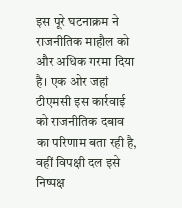इस पूरे घटनाक्रम ने राजनीतिक माहौल को और अधिक गरमा दिया है। एक ओर जहां टीएमसी इस कार्रवाई को राजनीतिक दबाव का परिणाम बता रही है, वहीं विपक्षी दल इसे निष्पक्ष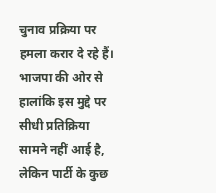चुनाव प्रक्रिया पर हमला करार दे रहे हैं। भाजपा की ओर से हालांकि इस मुद्दे पर सीधी प्रतिक्रिया सामने नहीं आई है, लेकिन पार्टी के कुछ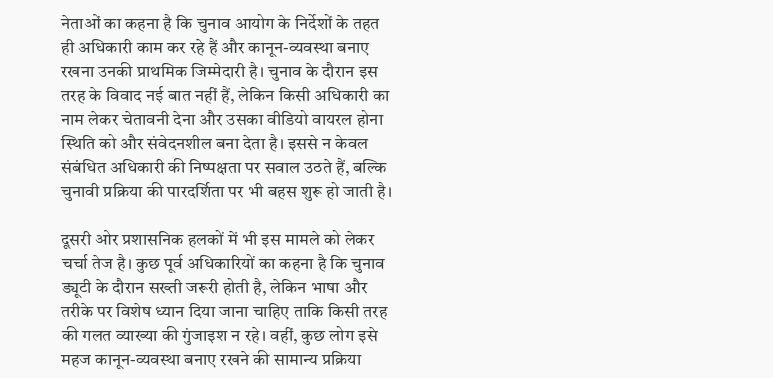नेताओं का कहना है कि चुनाव आयोग के निर्देशों के तहत ही अधिकारी काम कर रहे हैं और कानून-व्यवस्था बनाए रखना उनकी प्राथमिक जिम्मेदारी है। चुनाव के दौरान इस तरह के विवाद नई बात नहीं हैं, लेकिन किसी अधिकारी का नाम लेकर चेतावनी देना और उसका वीडियो वायरल होना स्थिति को और संवेदनशील बना देता है। इससे न केवल संबंधित अधिकारी की निष्पक्षता पर सवाल उठते हैं, बल्कि चुनावी प्रक्रिया की पारदर्शिता पर भी बहस शुरू हो जाती है।

दूसरी ओर प्रशासनिक हलकों में भी इस मामले को लेकर चर्चा तेज है। कुछ पूर्व अधिकारियों का कहना है कि चुनाव ड्यूटी के दौरान सख्ती जरूरी होती है, लेकिन भाषा और तरीके पर विशेष ध्यान दिया जाना चाहिए ताकि किसी तरह की गलत व्याख्या की गुंजाइश न रहे। वहीं, कुछ लोग इसे महज कानून-व्यवस्था बनाए रखने की सामान्य प्रक्रिया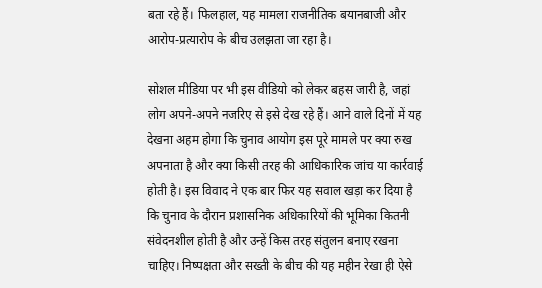बता रहे हैं। फिलहाल, यह मामला राजनीतिक बयानबाजी और आरोप-प्रत्यारोप के बीच उलझता जा रहा है।

सोशल मीडिया पर भी इस वीडियो को लेकर बहस जारी है, जहां लोग अपने-अपने नजरिए से इसे देख रहे हैं। आने वाले दिनों में यह देखना अहम होगा कि चुनाव आयोग इस पूरे मामले पर क्या रुख अपनाता है और क्या किसी तरह की आधिकारिक जांच या कार्रवाई होती है। इस विवाद ने एक बार फिर यह सवाल खड़ा कर दिया है कि चुनाव के दौरान प्रशासनिक अधिकारियों की भूमिका कितनी संवेदनशील होती है और उन्हें किस तरह संतुलन बनाए रखना चाहिए। निष्पक्षता और सख्ती के बीच की यह महीन रेखा ही ऐसे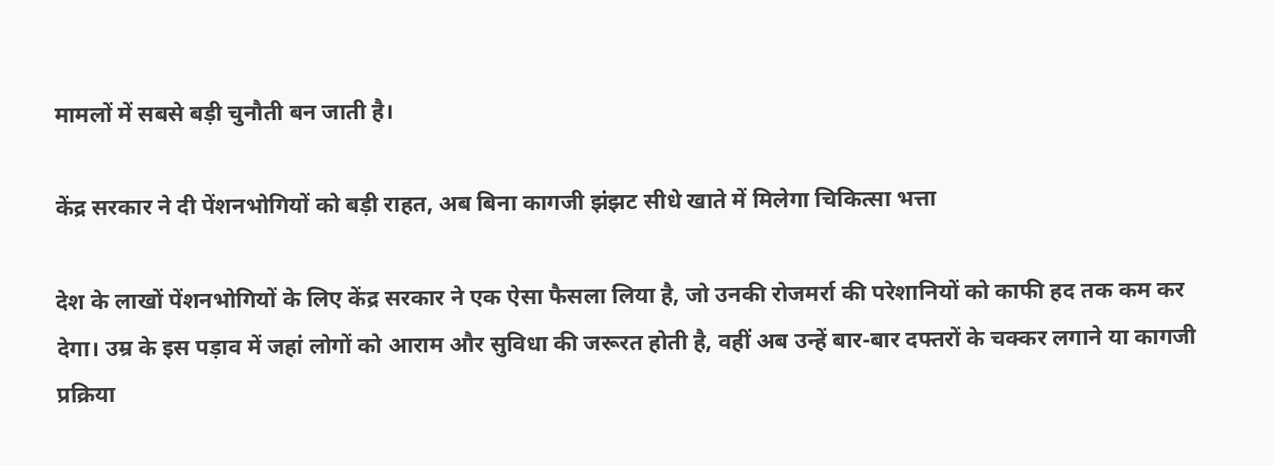मामलों में सबसे बड़ी चुनौती बन जाती है।

केंद्र सरकार ने दी पेंशनभोगियों को बड़ी राहत, अब बिना कागजी झंझट सीधे खाते में मिलेगा चिकित्सा भत्ता

देश के लाखों पेंशनभोगियों के लिए केंद्र सरकार ने एक ऐसा फैसला लिया है, जो उनकी रोजमर्रा की परेशानियों को काफी हद तक कम कर देगा। उम्र के इस पड़ाव में जहां लोगों को आराम और सुविधा की जरूरत होती है, वहीं अब उन्हें बार-बार दफ्तरों के चक्कर लगाने या कागजी प्रक्रिया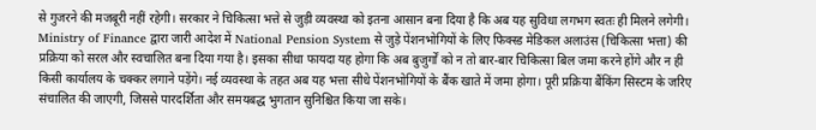से गुजरने की मजबूरी नहीं रहेगी। सरकार ने चिकित्सा भत्ते से जुड़ी व्यवस्था को इतना आसान बना दिया है कि अब यह सुविधा लगभग स्वतः ही मिलने लगेगी। Ministry of Finance द्वारा जारी आदेश में National Pension System से जुड़े पेंशनभोगियों के लिए फिक्स्ड मेडिकल अलाउंस (चिकित्सा भत्ता) की प्रक्रिया को सरल और स्वचालित बना दिया गया है। इसका सीधा फायदा यह होगा कि अब बुजुर्गों को न तो बार-बार चिकित्सा बिल जमा करने होंगे और न ही किसी कार्यालय के चक्कर लगाने पड़ेंगे। नई व्यवस्था के तहत अब यह भत्ता सीधे पेंशनभोगियों के बैंक खाते में जमा होगा। पूरी प्रक्रिया बैंकिंग सिस्टम के जरिए संचालित की जाएगी, जिससे पारदर्शिता और समयबद्ध भुगतान सुनिश्चित किया जा सके।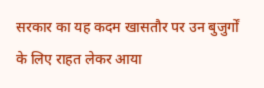सरकार का यह कदम खासतौर पर उन बुजुर्गों के लिए राहत लेकर आया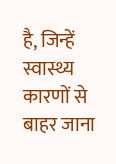है, जिन्हें स्वास्थ्य कारणों से बाहर जाना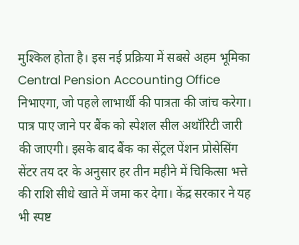मुश्किल होता है। इस नई प्रक्रिया में सबसे अहम भूमिका Central Pension Accounting Office निभाएगा, जो पहले लाभार्थी की पात्रता की जांच करेगा। पात्र पाए जाने पर बैंक को स्पेशल सील अथॉरिटी जारी की जाएगी। इसके बाद बैंक का सेंट्रल पेंशन प्रोसेसिंग सेंटर तय दर के अनुसार हर तीन महीने में चिकित्सा भत्ते की राशि सीधे खाते में जमा कर देगा। केंद्र सरकार ने यह भी स्पष्ट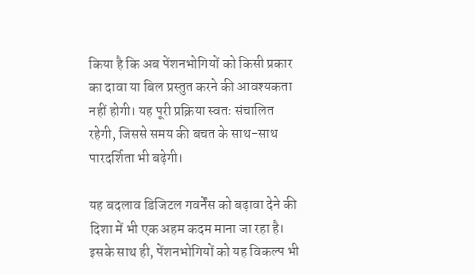किया है कि अब पेंशनभोगियों को किसी प्रकार का दावा या बिल प्रस्तुत करने की आवश्यकता नहीं होगी। यह पूरी प्रक्रिया स्वतः संचालित रहेगी, जिससे समय की बचत के साथ-साथ पारदर्शिता भी बढ़ेगी।

यह बदलाव डिजिटल गवर्नेंस को बढ़ावा देने की दिशा में भी एक अहम कदम माना जा रहा है। इसके साथ ही, पेंशनभोगियों को यह विकल्प भी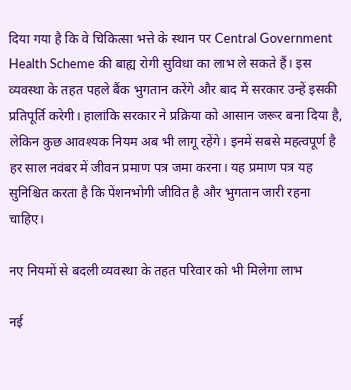दिया गया है कि वे चिकित्सा भत्ते के स्थान पर Central Government Health Scheme की बाह्य रोगी सुविधा का लाभ ले सकते हैं। इस व्यवस्था के तहत पहले बैंक भुगतान करेंगे और बाद में सरकार उन्हें इसकी प्रतिपूर्ति करेगी। हालांकि सरकार ने प्रक्रिया को आसान जरूर बना दिया है, लेकिन कुछ आवश्यक नियम अब भी लागू रहेंगे। इनमें सबसे महत्वपूर्ण है हर साल नवंबर में जीवन प्रमाण पत्र जमा करना। यह प्रमाण पत्र यह सुनिश्चित करता है कि पेंशनभोगी जीवित है और भुगतान जारी रहना चाहिए।

नए नियमों से बदली व्यवस्था के तहत परिवार को भी मिलेगा लाभ

नई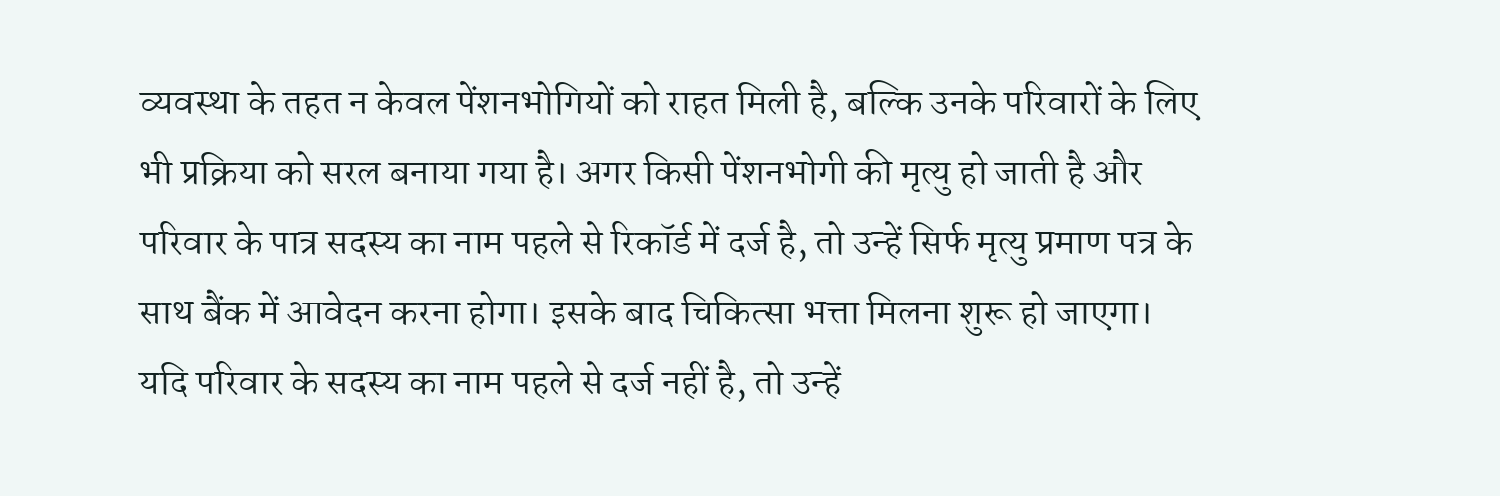व्यवस्था के तहत न केवल पेंशनभोगियों को राहत मिली है, बल्कि उनके परिवारों के लिए भी प्रक्रिया को सरल बनाया गया है। अगर किसी पेंशनभोगी की मृत्यु हो जाती है और परिवार के पात्र सदस्य का नाम पहले से रिकॉर्ड में दर्ज है, तो उन्हें सिर्फ मृत्यु प्रमाण पत्र के साथ बैंक में आवेदन करना होगा। इसके बाद चिकित्सा भत्ता मिलना शुरू हो जाएगा। यदि परिवार के सदस्य का नाम पहले से दर्ज नहीं है, तो उन्हें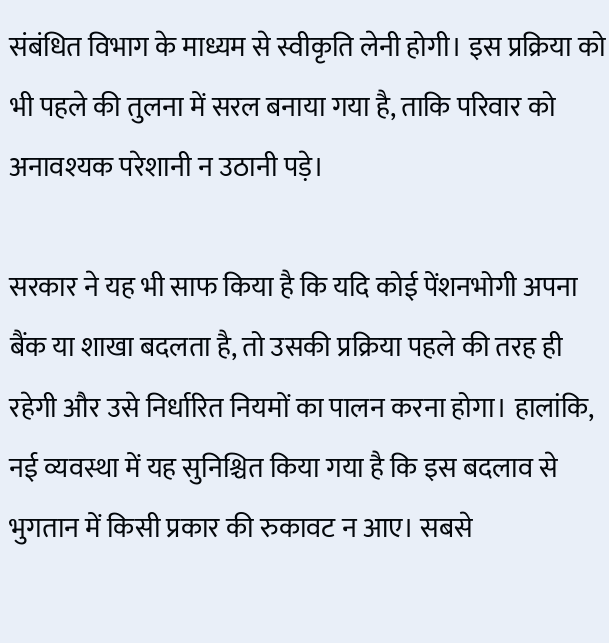संबंधित विभाग के माध्यम से स्वीकृति लेनी होगी। इस प्रक्रिया को भी पहले की तुलना में सरल बनाया गया है, ताकि परिवार को अनावश्यक परेशानी न उठानी पड़े।

सरकार ने यह भी साफ किया है कि यदि कोई पेंशनभोगी अपना बैंक या शाखा बदलता है, तो उसकी प्रक्रिया पहले की तरह ही रहेगी और उसे निर्धारित नियमों का पालन करना होगा। हालांकि, नई व्यवस्था में यह सुनिश्चित किया गया है कि इस बदलाव से भुगतान में किसी प्रकार की रुकावट न आए। सबसे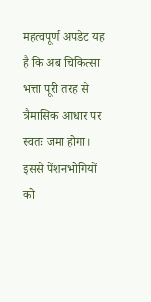महत्वपूर्ण अपडेट यह है कि अब चिकित्सा भत्ता पूरी तरह से त्रैमासिक आधार पर स्वतः जमा होगा। इससे पेंशनभोगियों को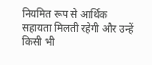नियमित रूप से आर्थिक सहायता मिलती रहेगी और उन्हें किसी भी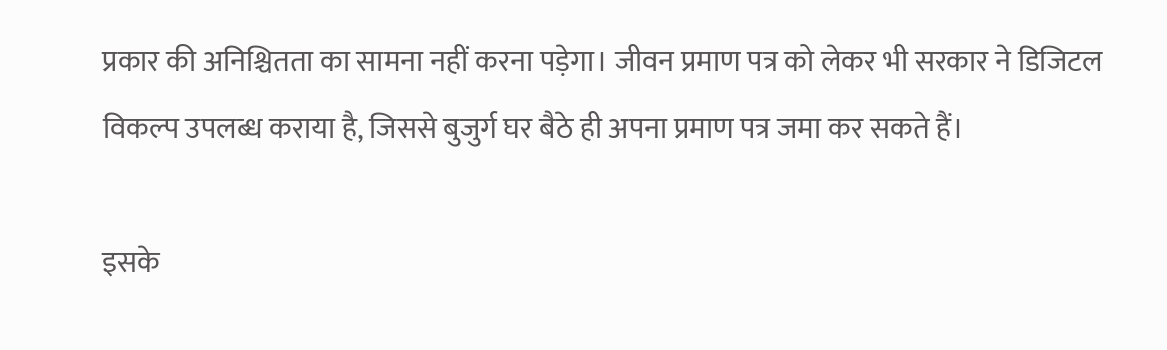प्रकार की अनिश्चितता का सामना नहीं करना पड़ेगा। जीवन प्रमाण पत्र को लेकर भी सरकार ने डिजिटल विकल्प उपलब्ध कराया है, जिससे बुजुर्ग घर बैठे ही अपना प्रमाण पत्र जमा कर सकते हैं।

इसके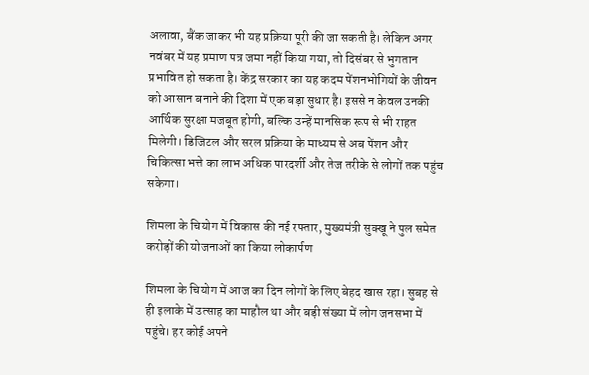अलावा, बैंक जाकर भी यह प्रक्रिया पूरी की जा सकती है। लेकिन अगर नवंबर में यह प्रमाण पत्र जमा नहीं किया गया, तो दिसंबर से भुगतान प्रभावित हो सकता है। केंद्र सरकार का यह कदम पेंशनभोगियों के जीवन को आसान बनाने की दिशा में एक बड़ा सुधार है। इससे न केवल उनकी आर्थिक सुरक्षा मजबूत होगी, बल्कि उन्हें मानसिक रूप से भी राहत मिलेगी। डिजिटल और सरल प्रक्रिया के माध्यम से अब पेंशन और चिकित्सा भत्ते का लाभ अधिक पारदर्शी और तेज तरीके से लोगों तक पहुंच सकेगा।

शिमला के चियोग में विकास की नई रफ्तार, मुख्यमंत्री सुक्खू ने पुल समेत करोड़ों की योजनाओं का किया लोकार्पण

शिमला के चियोग में आज का दिन लोगों के लिए बेहद खास रहा। सुबह से ही इलाके में उत्साह का माहौल था और बड़ी संख्या में लोग जनसभा में पहुंचे। हर कोई अपने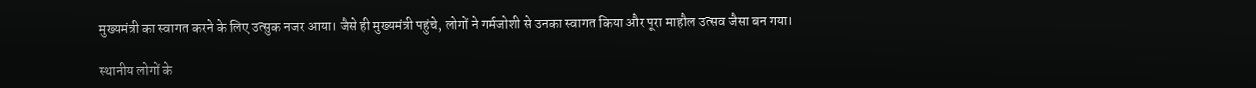मुख्यमंत्री का स्वागत करने के लिए उत्सुक नजर आया। जैसे ही मुख्यमंत्री पहुंचे, लोगों ने गर्मजोशी से उनका स्वागत किया और पूरा माहौल उत्सव जैसा बन गया।

स्थानीय लोगों के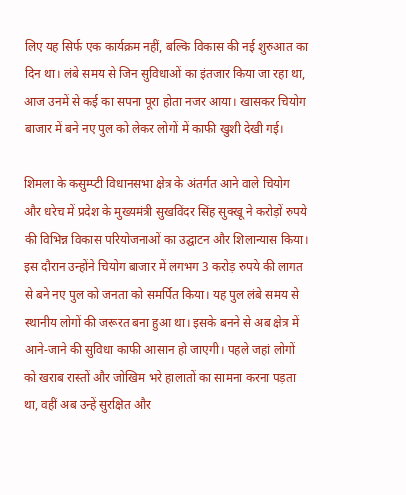लिए यह सिर्फ एक कार्यक्रम नहीं, बल्कि विकास की नई शुरुआत का दिन था। लंबे समय से जिन सुविधाओं का इंतजार किया जा रहा था, आज उनमें से कई का सपना पूरा होता नजर आया। खासकर चियोग बाजार में बने नए पुल को लेकर लोगों में काफी खुशी देखी गई।

शिमला के कसुम्प्टी विधानसभा क्षेत्र के अंतर्गत आने वाले चियोग और धरेच में प्रदेश के मुख्यमंत्री सुखविंदर सिंह सुक्खू ने करोड़ों रुपये की विभिन्न विकास परियोजनाओं का उद्घाटन और शिलान्यास किया। इस दौरान उन्होंने चियोग बाजार में लगभग 3 करोड़ रुपये की लागत से बने नए पुल को जनता को समर्पित किया। यह पुल लंबे समय से स्थानीय लोगों की जरूरत बना हुआ था। इसके बनने से अब क्षेत्र में आने-जाने की सुविधा काफी आसान हो जाएगी। पहले जहां लोगों को खराब रास्तों और जोखिम भरे हालातों का सामना करना पड़ता था, वहीं अब उन्हें सुरक्षित और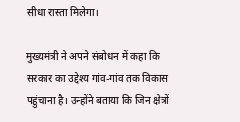सीधा रास्ता मिलेगा।

मुख्यमंत्री ने अपने संबोधन में कहा कि सरकार का उद्देश्य गांव-गांव तक विकास पहुंचाना है। उन्होंने बताया कि जिन क्षेत्रों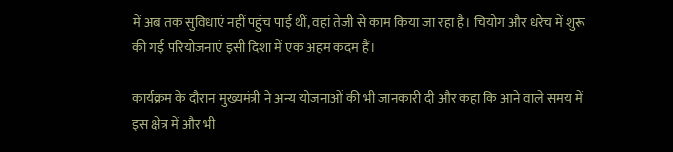में अब तक सुविधाएं नहीं पहुंच पाई थीं, वहां तेजी से काम किया जा रहा है। चियोग और धरेच में शुरू की गई परियोजनाएं इसी दिशा में एक अहम कदम हैं।

कार्यक्रम के दौरान मुख्यमंत्री ने अन्य योजनाओं की भी जानकारी दी और कहा कि आने वाले समय में इस क्षेत्र में और भी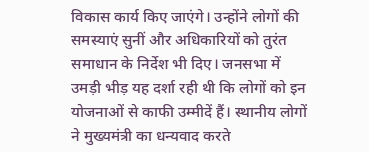विकास कार्य किए जाएंगे। उन्होंने लोगों की समस्याएं सुनीं और अधिकारियों को तुरंत समाधान के निर्देश भी दिए। जनसभा में उमड़ी भीड़ यह दर्शा रही थी कि लोगों को इन योजनाओं से काफी उम्मीदें हैं। स्थानीय लोगों ने मुख्यमंत्री का धन्यवाद करते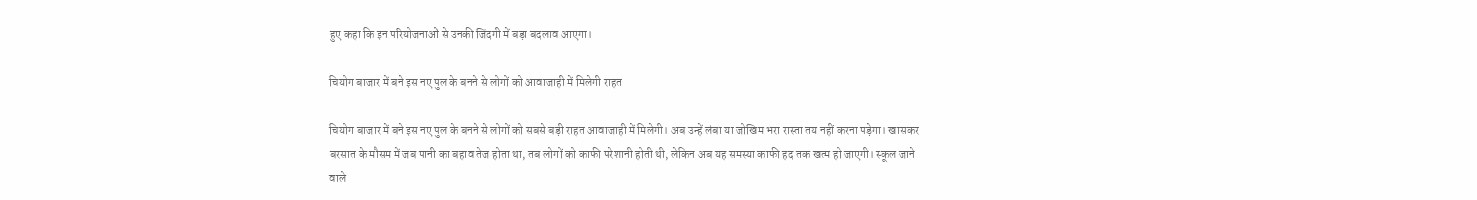हुए कहा कि इन परियोजनाओं से उनकी जिंदगी में बड़ा बदलाव आएगा।

चियोग बाजार में बने इस नए पुल के बनने से लोगों को आवाजाही में मिलेगी राहत

चियोग बाजार में बने इस नए पुल के बनने से लोगों को सबसे बड़ी राहत आवाजाही में मिलेगी। अब उन्हें लंबा या जोखिम भरा रास्ता तय नहीं करना पड़ेगा। खासकर बरसात के मौसम में जब पानी का बहाव तेज होता था, तब लोगों को काफी परेशानी होती थी, लेकिन अब यह समस्या काफी हद तक खत्म हो जाएगी। स्कूल जाने वाले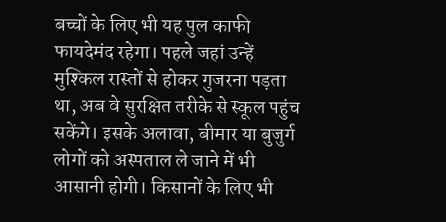बच्चों के लिए भी यह पुल काफी फायदेमंद रहेगा। पहले जहां उन्हें मुश्किल रास्तों से होकर गुजरना पड़ता था, अब वे सुरक्षित तरीके से स्कूल पहुंच सकेंगे। इसके अलावा, बीमार या बुजुर्ग लोगों को अस्पताल ले जाने में भी आसानी होगी। किसानों के लिए भी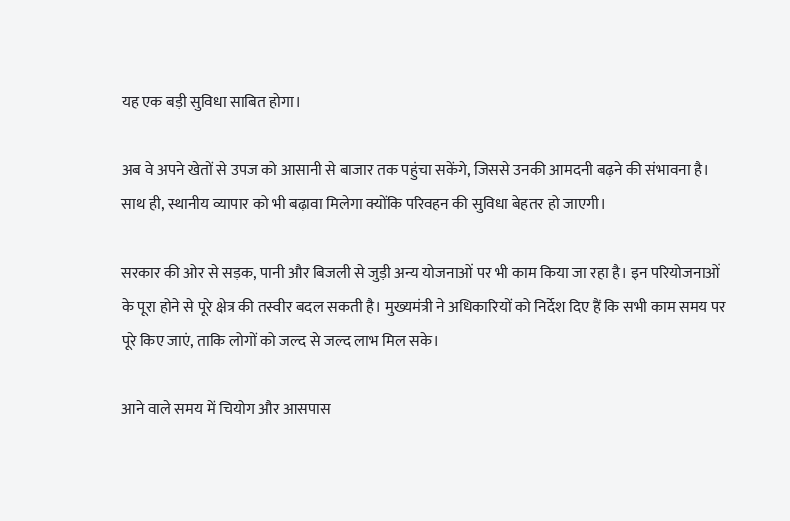यह एक बड़ी सुविधा साबित होगा।

अब वे अपने खेतों से उपज को आसानी से बाजार तक पहुंचा सकेंगे, जिससे उनकी आमदनी बढ़ने की संभावना है। साथ ही, स्थानीय व्यापार को भी बढ़ावा मिलेगा क्योंकि परिवहन की सुविधा बेहतर हो जाएगी।

सरकार की ओर से सड़क, पानी और बिजली से जुड़ी अन्य योजनाओं पर भी काम किया जा रहा है। इन परियोजनाओं के पूरा होने से पूरे क्षेत्र की तस्वीर बदल सकती है। मुख्यमंत्री ने अधिकारियों को निर्देश दिए हैं कि सभी काम समय पर पूरे किए जाएं, ताकि लोगों को जल्द से जल्द लाभ मिल सके।

आने वाले समय में चियोग और आसपास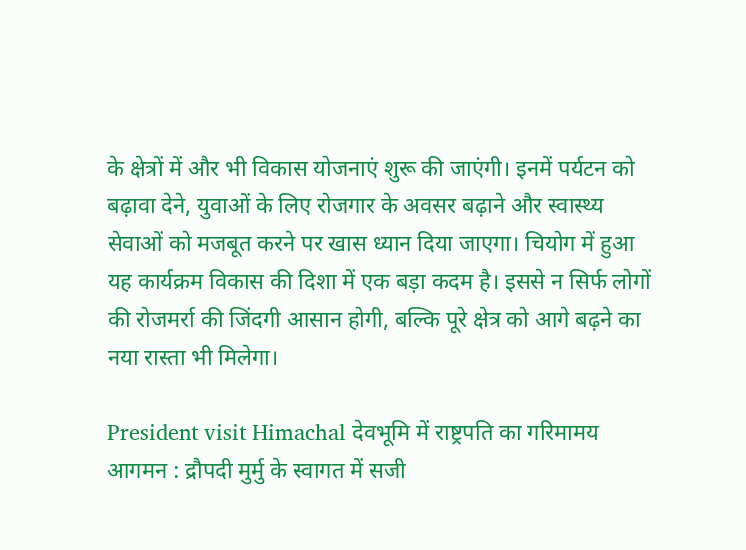के क्षेत्रों में और भी विकास योजनाएं शुरू की जाएंगी। इनमें पर्यटन को बढ़ावा देने, युवाओं के लिए रोजगार के अवसर बढ़ाने और स्वास्थ्य सेवाओं को मजबूत करने पर खास ध्यान दिया जाएगा। चियोग में हुआ यह कार्यक्रम विकास की दिशा में एक बड़ा कदम है। इससे न सिर्फ लोगों की रोजमर्रा की जिंदगी आसान होगी, बल्कि पूरे क्षेत्र को आगे बढ़ने का नया रास्ता भी मिलेगा।

President visit Himachal देवभूमि में राष्ट्रपति का गरिमामय आगमन : द्रौपदी मुर्मु के स्वागत में सजी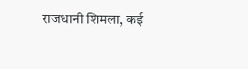राजधानी शिमला, कई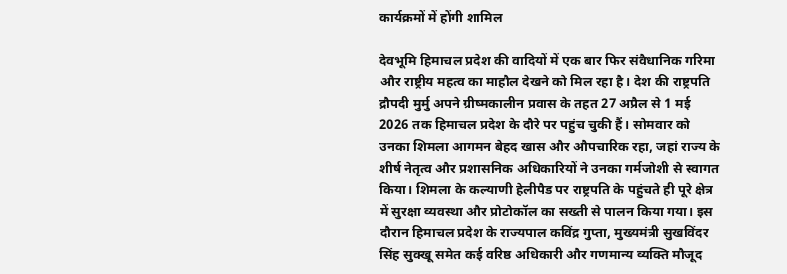कार्यक्रमों में होंगी शामिल

देवभूमि हिमाचल प्रदेश की वादियों में एक बार फिर संवैधानिक गरिमा और राष्ट्रीय महत्व का माहौल देखने को मिल रहा है। देश की राष्ट्रपति द्रौपदी मुर्मु अपने ग्रीष्मकालीन प्रवास के तहत 27 अप्रैल से 1 मई 2026 तक हिमाचल प्रदेश के दौरे पर पहुंच चुकी हैं। सोमवार को उनका शिमला आगमन बेहद खास और औपचारिक रहा, जहां राज्य के शीर्ष नेतृत्व और प्रशासनिक अधिकारियों ने उनका गर्मजोशी से स्वागत किया। शिमला के कल्याणी हेलीपैड पर राष्ट्रपति के पहुंचते ही पूरे क्षेत्र में सुरक्षा व्यवस्था और प्रोटोकॉल का सख्ती से पालन किया गया। इस दौरान हिमाचल प्रदेश के राज्यपाल कविंद्र गुप्ता, मुख्यमंत्री सुखविंदर सिंह सुक्खू समेत कई वरिष्ठ अधिकारी और गणमान्य व्यक्ति मौजूद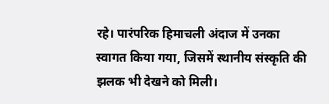रहे। पारंपरिक हिमाचली अंदाज में उनका स्वागत किया गया, जिसमें स्थानीय संस्कृति की झलक भी देखने को मिली।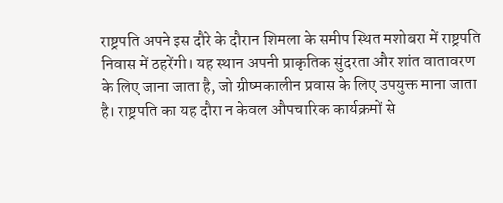राष्ट्रपति अपने इस दौरे के दौरान शिमला के समीप स्थित मशोबरा में राष्ट्रपति निवास में ठहरेंगी। यह स्थान अपनी प्राकृतिक सुंदरता और शांत वातावरण के लिए जाना जाता है, जो ग्रीष्मकालीन प्रवास के लिए उपयुक्त माना जाता है। राष्ट्रपति का यह दौरा न केवल औपचारिक कार्यक्रमों से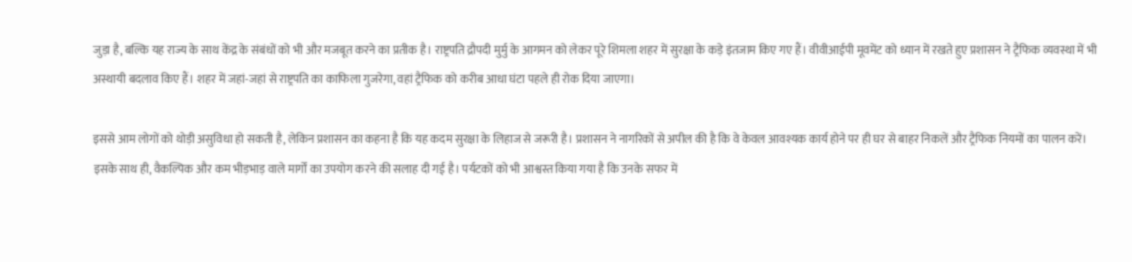जुड़ा है, बल्कि यह राज्य के साथ केंद्र के संबंधों को भी और मजबूत करने का प्रतीक है। राष्ट्रपति द्रौपदी मुर्मु के आगमन को लेकर पूरे शिमला शहर में सुरक्षा के कड़े इंतजाम किए गए हैं। वीवीआईपी मूवमेंट को ध्यान में रखते हुए प्रशासन ने ट्रैफिक व्यवस्था में भी अस्थायी बदलाव किए हैं। शहर में जहां-जहां से राष्ट्रपति का काफिला गुजरेगा, वहां ट्रैफिक को करीब आधा घंटा पहले ही रोक दिया जाएगा।

इससे आम लोगों को थोड़ी असुविधा हो सकती है, लेकिन प्रशासन का कहना है कि यह कदम सुरक्षा के लिहाज से जरूरी है। प्रशासन ने नागरिकों से अपील की है कि वे केवल आवश्यक कार्य होने पर ही घर से बाहर निकलें और ट्रैफिक नियमों का पालन करें। इसके साथ ही, वैकल्पिक और कम भीड़भाड़ वाले मार्गों का उपयोग करने की सलाह दी गई है। पर्यटकों को भी आश्वस्त किया गया है कि उनके सफर में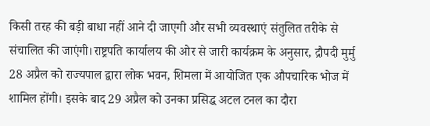किसी तरह की बड़ी बाधा नहीं आने दी जाएगी और सभी व्यवस्थाएं संतुलित तरीके से संचालित की जाएंगी।राष्ट्रपति कार्यालय की ओर से जारी कार्यक्रम के अनुसार, द्रौपदी मुर्मु 28 अप्रैल को राज्यपाल द्वारा लोक भवन, शिमला में आयोजित एक औपचारिक भोज में शामिल होंगी। इसके बाद 29 अप्रैल को उनका प्रसिद्ध अटल टनल का दौरा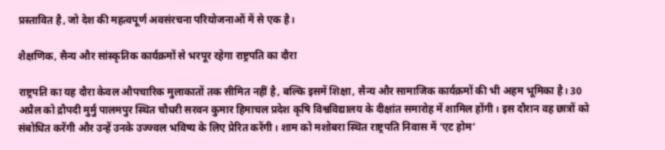प्रस्तावित है, जो देश की महत्वपूर्ण अवसंरचना परियोजनाओं में से एक है।

शैक्षणिक, सैन्य और सांस्कृतिक कार्यक्रमों से भरपूर रहेगा राष्ट्रपति का दौरा

राष्ट्रपति का यह दौरा केवल औपचारिक मुलाकातों तक सीमित नहीं है, बल्कि इसमें शिक्षा, सैन्य और सामाजिक कार्यक्रमों की भी अहम भूमिका है। 30 अप्रैल को द्रौपदी मुर्मु पालमपुर स्थित चौधरी सरवन कुमार हिमाचल प्रदेश कृषि विश्वविद्यालय के दीक्षांत समारोह में शामिल होंगी। इस दौरान वह छात्रों को संबोधित करेंगी और उन्हें उनके उज्ज्वल भविष्य के लिए प्रेरित करेंगी। शाम को मशोबरा स्थित राष्ट्रपति निवास में ‘एट होम’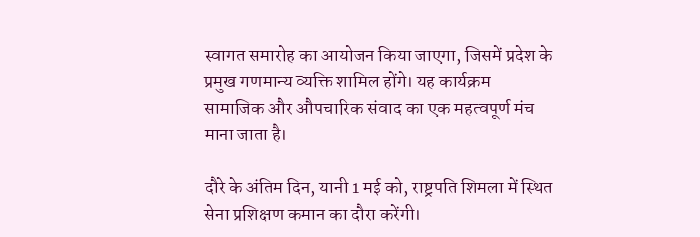स्वागत समारोह का आयोजन किया जाएगा, जिसमें प्रदेश के प्रमुख गणमान्य व्यक्ति शामिल होंगे। यह कार्यक्रम सामाजिक और औपचारिक संवाद का एक महत्वपूर्ण मंच माना जाता है।

दौरे के अंतिम दिन, यानी 1 मई को, राष्ट्रपति शिमला में स्थित सेना प्रशिक्षण कमान का दौरा करेंगी।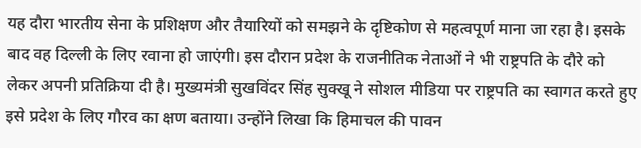यह दौरा भारतीय सेना के प्रशिक्षण और तैयारियों को समझने के दृष्टिकोण से महत्वपूर्ण माना जा रहा है। इसके बाद वह दिल्ली के लिए रवाना हो जाएंगी। इस दौरान प्रदेश के राजनीतिक नेताओं ने भी राष्ट्रपति के दौरे को लेकर अपनी प्रतिक्रिया दी है। मुख्यमंत्री सुखविंदर सिंह सुक्खू ने सोशल मीडिया पर राष्ट्रपति का स्वागत करते हुए इसे प्रदेश के लिए गौरव का क्षण बताया। उन्होंने लिखा कि हिमाचल की पावन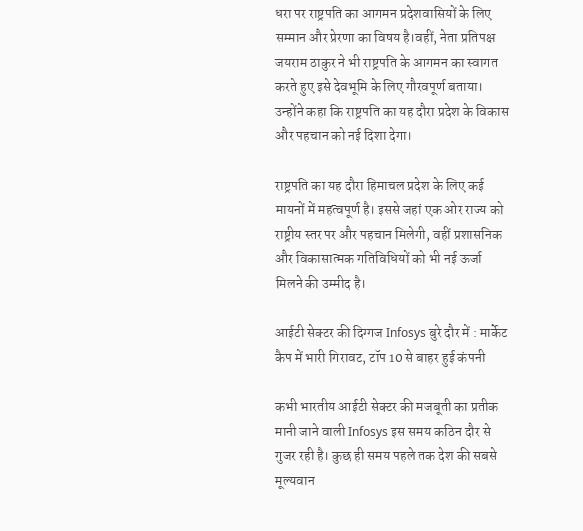धरा पर राष्ट्रपति का आगमन प्रदेशवासियों के लिए सम्मान और प्रेरणा का विषय है।वहीं, नेता प्रतिपक्ष जयराम ठाकुर ने भी राष्ट्रपति के आगमन का स्वागत करते हुए इसे देवभूमि के लिए गौरवपूर्ण बताया। उन्होंने कहा कि राष्ट्रपति का यह दौरा प्रदेश के विकास और पहचान को नई दिशा देगा।

राष्ट्रपति का यह दौरा हिमाचल प्रदेश के लिए कई मायनों में महत्वपूर्ण है। इससे जहां एक ओर राज्य को राष्ट्रीय स्तर पर और पहचान मिलेगी, वहीं प्रशासनिक और विकासात्मक गतिविधियों को भी नई ऊर्जा मिलने की उम्मीद है।

आईटी सेक्टर की दिग्गज Infosys बुरे दौर में : मार्केट कैप में भारी गिरावट, टॉप 10 से बाहर हुई कंपनी

कभी भारतीय आईटी सेक्टर की मजबूती का प्रतीक मानी जाने वाली Infosys इस समय कठिन दौर से गुजर रही है। कुछ ही समय पहले तक देश की सबसे मूल्यवान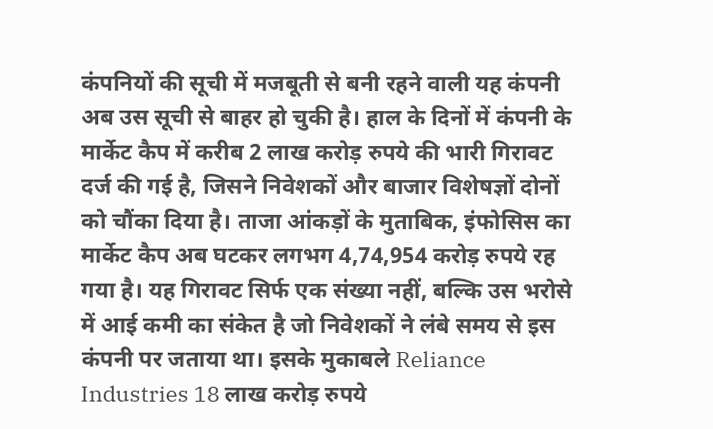कंपनियों की सूची में मजबूती से बनी रहने वाली यह कंपनी अब उस सूची से बाहर हो चुकी है। हाल के दिनों में कंपनी के मार्केट कैप में करीब 2 लाख करोड़ रुपये की भारी गिरावट दर्ज की गई है, जिसने निवेशकों और बाजार विशेषज्ञों दोनों को चौंका दिया है। ताजा आंकड़ों के मुताबिक, इंफोसिस का मार्केट कैप अब घटकर लगभग 4,74,954 करोड़ रुपये रह गया है। यह गिरावट सिर्फ एक संख्या नहीं, बल्कि उस भरोसे में आई कमी का संकेत है जो निवेशकों ने लंबे समय से इस कंपनी पर जताया था। इसके मुकाबले Reliance Industries 18 लाख करोड़ रुपये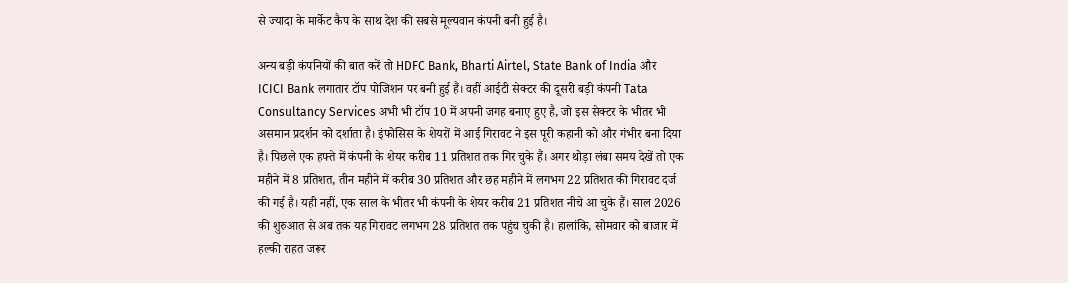से ज्यादा के मार्केट कैप के साथ देश की सबसे मूल्यवान कंपनी बनी हुई है।

अन्य बड़ी कंपनियों की बात करें तो HDFC Bank, Bharti Airtel, State Bank of India और ICICI Bank लगातार टॉप पोजिशन पर बनी हुई हैं। वहीं आईटी सेक्टर की दूसरी बड़ी कंपनी Tata Consultancy Services अभी भी टॉप 10 में अपनी जगह बनाए हुए है, जो इस सेक्टर के भीतर भी असमान प्रदर्शन को दर्शाता है। इंफोसिस के शेयरों में आई गिरावट ने इस पूरी कहानी को और गंभीर बना दिया है। पिछले एक हफ्ते में कंपनी के शेयर करीब 11 प्रतिशत तक गिर चुके हैं। अगर थोड़ा लंबा समय देखें तो एक महीने में 8 प्रतिशत, तीन महीने में करीब 30 प्रतिशत और छह महीने में लगभग 22 प्रतिशत की गिरावट दर्ज की गई है। यही नहीं, एक साल के भीतर भी कंपनी के शेयर करीब 21 प्रतिशत नीचे आ चुके हैं। साल 2026 की शुरुआत से अब तक यह गिरावट लगभग 28 प्रतिशत तक पहुंच चुकी है। हालांकि, सोमवार को बाजार में हल्की राहत जरूर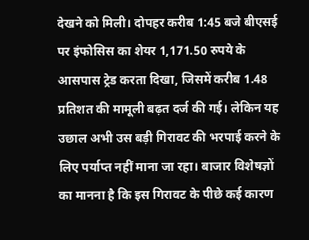देखने को मिली। दोपहर करीब 1:45 बजे बीएसई पर इंफोसिस का शेयर 1,171.50 रुपये के आसपास ट्रेड करता दिखा, जिसमें करीब 1.48 प्रतिशत की मामूली बढ़त दर्ज की गई। लेकिन यह उछाल अभी उस बड़ी गिरावट की भरपाई करने के लिए पर्याप्त नहीं माना जा रहा। बाजार विशेषज्ञों का मानना है कि इस गिरावट के पीछे कई कारण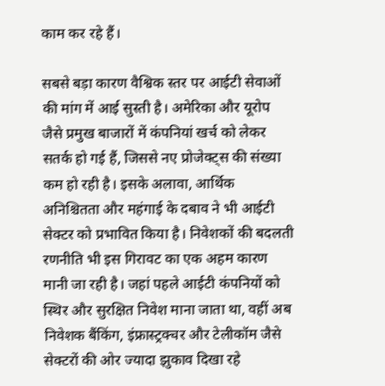काम कर रहे हैं।

सबसे बड़ा कारण वैश्विक स्तर पर आईटी सेवाओं की मांग में आई सुस्ती है। अमेरिका और यूरोप जैसे प्रमुख बाजारों में कंपनियां खर्च को लेकर सतर्क हो गई हैं, जिससे नए प्रोजेक्ट्स की संख्या कम हो रही है। इसके अलावा, आर्थिक अनिश्चितता और महंगाई के दबाव ने भी आईटी सेक्टर को प्रभावित किया है। निवेशकों की बदलती रणनीति भी इस गिरावट का एक अहम कारण मानी जा रही है। जहां पहले आईटी कंपनियों को स्थिर और सुरक्षित निवेश माना जाता था, वहीं अब निवेशक बैंकिंग, इंफ्रास्ट्रक्चर और टेलीकॉम जैसे सेक्टरों की ओर ज्यादा झुकाव दिखा रहे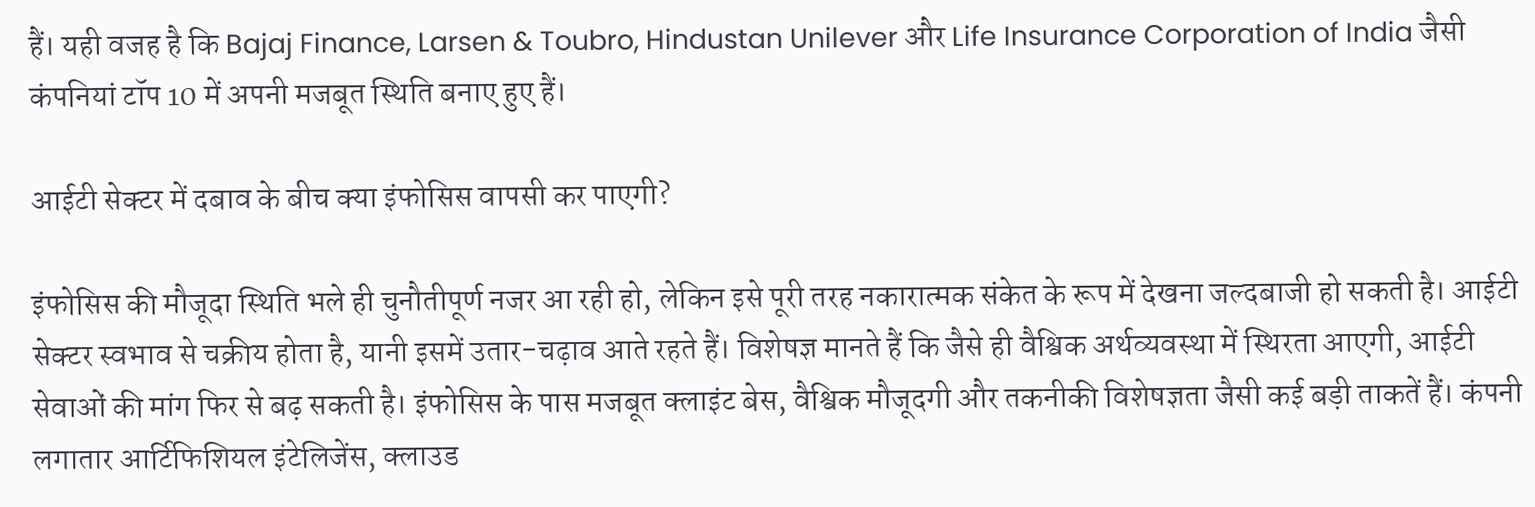हैं। यही वजह है कि Bajaj Finance, Larsen & Toubro, Hindustan Unilever और Life Insurance Corporation of India जैसी कंपनियां टॉप 10 में अपनी मजबूत स्थिति बनाए हुए हैं।

आईटी सेक्टर में दबाव के बीच क्या इंफोसिस वापसी कर पाएगी?

इंफोसिस की मौजूदा स्थिति भले ही चुनौतीपूर्ण नजर आ रही हो, लेकिन इसे पूरी तरह नकारात्मक संकेत के रूप में देखना जल्दबाजी हो सकती है। आईटी सेक्टर स्वभाव से चक्रीय होता है, यानी इसमें उतार-चढ़ाव आते रहते हैं। विशेषज्ञ मानते हैं कि जैसे ही वैश्विक अर्थव्यवस्था में स्थिरता आएगी, आईटी सेवाओं की मांग फिर से बढ़ सकती है। इंफोसिस के पास मजबूत क्लाइंट बेस, वैश्विक मौजूदगी और तकनीकी विशेषज्ञता जैसी कई बड़ी ताकतें हैं। कंपनी लगातार आर्टिफिशियल इंटेलिजेंस, क्लाउड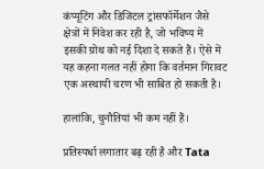कंप्यूटिंग और डिजिटल ट्रांसफॉर्मेशन जैसे क्षेत्रों में निवेश कर रही है, जो भविष्य में इसकी ग्रोथ को नई दिशा दे सकते हैं। ऐसे में यह कहना गलत नहीं होगा कि वर्तमान गिरावट एक अस्थायी चरण भी साबित हो सकती है।

हालांकि, चुनौतियां भी कम नहीं हैं।

प्रतिस्पर्धा लगातार बढ़ रही है और Tata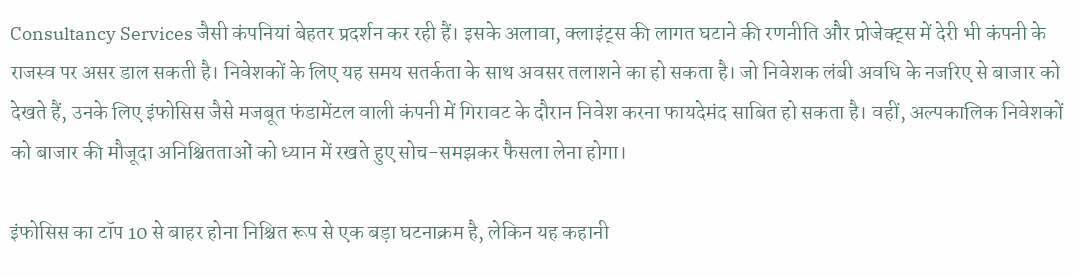Consultancy Services जैसी कंपनियां बेहतर प्रदर्शन कर रही हैं। इसके अलावा, क्लाइंट्स की लागत घटाने की रणनीति और प्रोजेक्ट्स में देरी भी कंपनी के राजस्व पर असर डाल सकती है। निवेशकों के लिए यह समय सतर्कता के साथ अवसर तलाशने का हो सकता है। जो निवेशक लंबी अवधि के नजरिए से बाजार को देखते हैं, उनके लिए इंफोसिस जैसे मजबूत फंडामेंटल वाली कंपनी में गिरावट के दौरान निवेश करना फायदेमंद साबित हो सकता है। वहीं, अल्पकालिक निवेशकों को बाजार की मौजूदा अनिश्चितताओं को ध्यान में रखते हुए सोच-समझकर फैसला लेना होगा।

इंफोसिस का टॉप 10 से बाहर होना निश्चित रूप से एक बड़ा घटनाक्रम है, लेकिन यह कहानी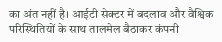का अंत नहीं है। आईटी सेक्टर में बदलाव और वैश्विक परिस्थितियों के साथ तालमेल बैठाकर कंपनी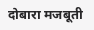दोबारा मजबूती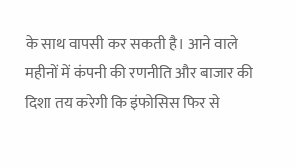के साथ वापसी कर सकती है। आने वाले महीनों में कंपनी की रणनीति और बाजार की दिशा तय करेगी कि इंफोसिस फिर से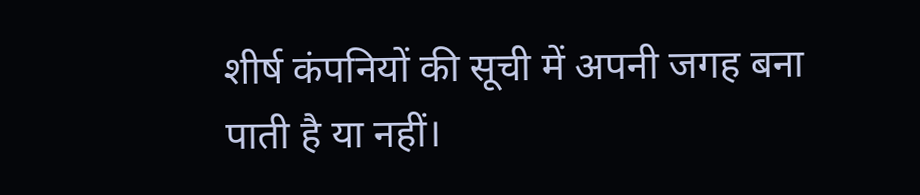शीर्ष कंपनियों की सूची में अपनी जगह बना पाती है या नहीं।